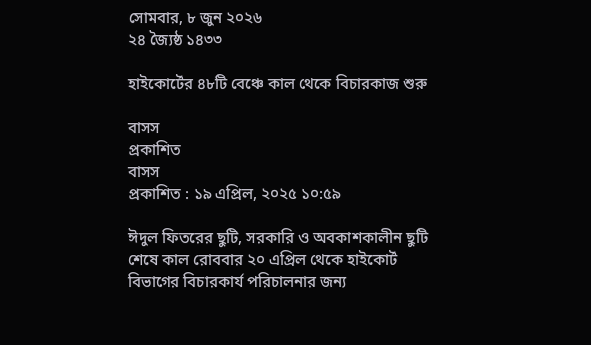সোমবার, ৮ জুন ২০২৬
২৪ জ্যৈষ্ঠ ১৪৩৩

হাইকোর্টের ৪৮টি বেঞ্চে কাল থেকে বিচারকাজ শুরু

বাসস
প্রকাশিত
বাসস
প্রকাশিত : ১৯ এপ্রিল, ২০২৫ ১০:৫৯

ঈদুল ফিতরের ছুটি, সরকারি ও অবকাশকালীন ছুটি শেষে কাল রোববার ২০ এপ্রিল থেকে হাইকোর্ট বিভাগের বিচারকার্য পরিচালনার জন্য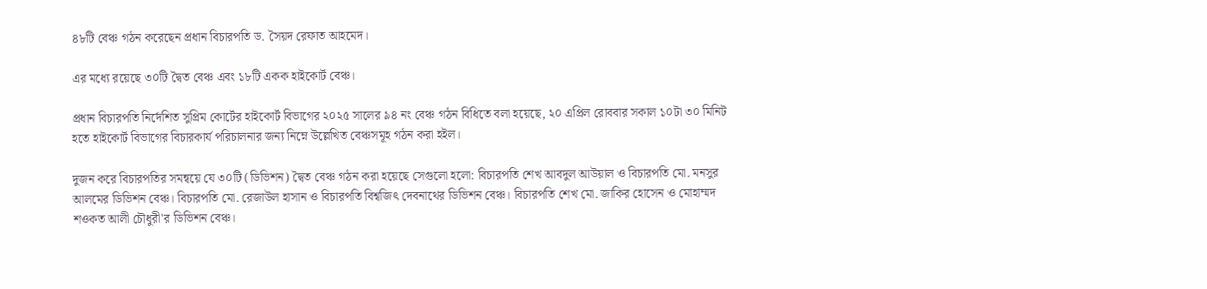৪৮টি বেঞ্চ গঠন করেছেন প্রধান বিচারপতি ড. সৈয়দ রেফাত আহমেদ।

এর মধ্যে রয়েছে ৩০টি দ্বৈত বেঞ্চ এবং ১৮টি একক হাইকোর্ট বেঞ্চ।

প্রধান বিচারপতি নির্দেশিত সুপ্রিম কোর্টের হাইকোর্ট বিভাগের ২০২৫ সালের ৯৪ নং বেঞ্চ গঠন বিধিতে বলা হয়েছে, ২০ এপ্রিল রোববার সকাল ১০টা ৩০ মিনিট হতে হাইকোর্ট বিভাগের বিচারকার্য পরিচালনার জন্য নিম্নে উল্লেখিত বেঞ্চসমূহ গঠন করা হইল।

দুজন করে বিচারপতির সমন্বয়ে যে ৩০টি (ডিভিশন) দ্বৈত বেঞ্চ গঠন করা হয়েছে সেগুলো হলো: বিচারপতি শেখ আবদুল আউয়াল ও বিচারপতি মো. মনসুর আলমের ডিভিশন বেঞ্চ। বিচারপতি মো. রেজাউল হাসান ও বিচারপতি বিশ্বজিৎ দেবনাথের ডিভিশন বেঞ্চ। বিচারপতি শেখ মো. জাকির হোসেন ও মোহাম্মদ শওকত আলী চৌধুরী'র ডিভিশন বেঞ্চ।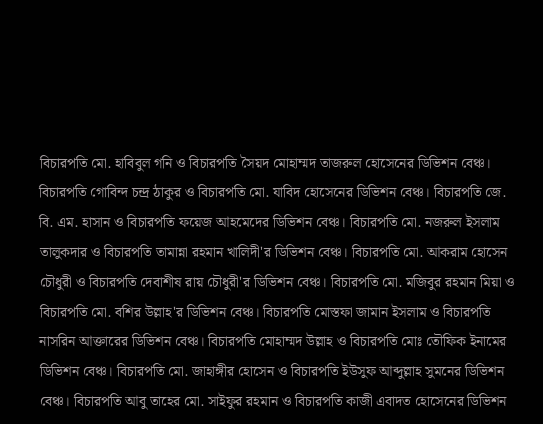বিচারপতি মো. হাবিবুল গনি ও বিচারপতি সৈয়দ মোহাম্মদ তাজরুল হোসেনের ডিভিশন বেঞ্চ। বিচারপতি গোবিন্দ চন্দ্র ঠাকুর ও বিচারপতি মো. যাবিদ হোসেনের ডিভিশন বেঞ্চ। বিচারপতি জে. বি. এম. হাসান ও বিচারপতি ফয়েজ আহমেদের ডিভিশন বেঞ্চ। বিচারপতি মো. নজরুল ইসলাম তালুকদার ও বিচারপতি তামান্না রহমান খালিদী'র ডিভিশন বেঞ্চ। বিচারপতি মো. আকরাম হোসেন চৌধুরী ও বিচারপতি দেবাশীষ রায় চৌধুরী'র ডিভিশন বেঞ্চ। বিচারপতি মো. মজিবুর রহমান মিয়া ও বিচারপতি মো. বশির উল্লাহ'র ডিভিশন বেঞ্চ। বিচারপতি মোস্তফা জামান ইসলাম ও বিচারপতি নাসরিন আক্তারের ডিভিশন বেঞ্চ। বিচারপতি মোহাম্মদ উল্লাহ ও বিচারপতি মোঃ তৌফিক ইনামের ডিভিশন বেঞ্চ। বিচারপতি মো. জাহাঙ্গীর হোসেন ও বিচারপতি ইউসুফ আব্দুল্লাহ সুমনের ডিভিশন বেঞ্চ। বিচারপতি আবু তাহের মো. সাইফুর রহমান ও বিচারপতি কাজী এবাদত হোসেনের ডিভিশন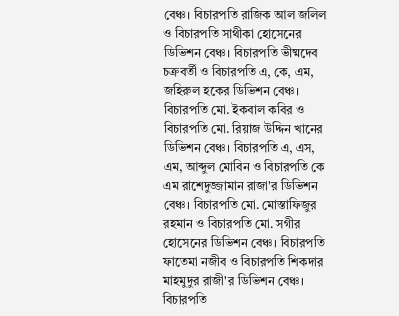বেঞ্চ। বিচারপতি রাজিক আল জলিল ও বিচারপতি সাথীকা হোসেনের ডিভিশন বেঞ্চ। বিচারপতি ভীষ্মদেব চক্রবর্তী ও বিচারপতি এ, কে, এম, জহিরুল হকের ডিভিশন বেঞ্চ। বিচারপতি মো. ইকবাল কবির ও বিচারপতি মো. রিয়াজ উদ্দিন খানের ডিভিশন বেঞ্চ। বিচারপতি এ, এস, এম, আব্দুল মোবিন ও বিচারপতি কে এম রাশেদুজ্জামান রাজা'র ডিভিশন বেঞ্চ। বিচারপতি মো. মোস্তাফিজুর রহমান ও বিচারপতি মো. সগীর হোসেনের ডিভিশন বেঞ্চ। বিচারপতি ফাতেমা নজীব ও বিচারপতি শিকদার মাহমুদুর রাজী'র ডিভিশন বেঞ্চ। বিচারপতি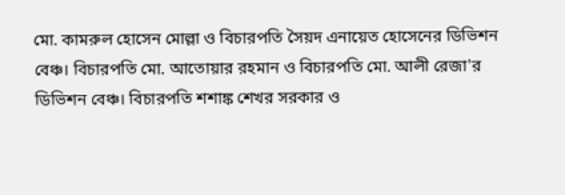মো. কামরুল হোসেন মোল্লা ও বিচারপতি সৈয়দ এনায়েত হোসেনের ডিভিশন বেঞ্চ। বিচারপতি মো. আতোয়ার রহমান ও বিচারপতি মো. আলী রেজা'র ডিভিশন বেঞ্চ। বিচারপতি শশাঙ্ক শেখর সরকার ও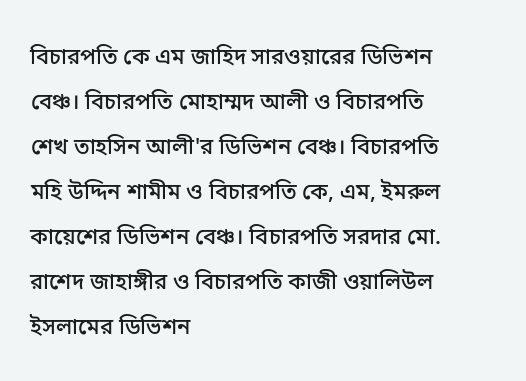বিচারপতি কে এম জাহিদ সারওয়ারের ডিভিশন বেঞ্চ। বিচারপতি মোহাম্মদ আলী ও বিচারপতি শেখ তাহসিন আলী'র ডিভিশন বেঞ্চ। বিচারপতি মহি উদ্দিন শামীম ও বিচারপতি কে, এম, ইমরুল কায়েশের ডিভিশন বেঞ্চ। বিচারপতি সরদার মো. রাশেদ জাহাঙ্গীর ও বিচারপতি কাজী ওয়ালিউল ইসলামের ডিভিশন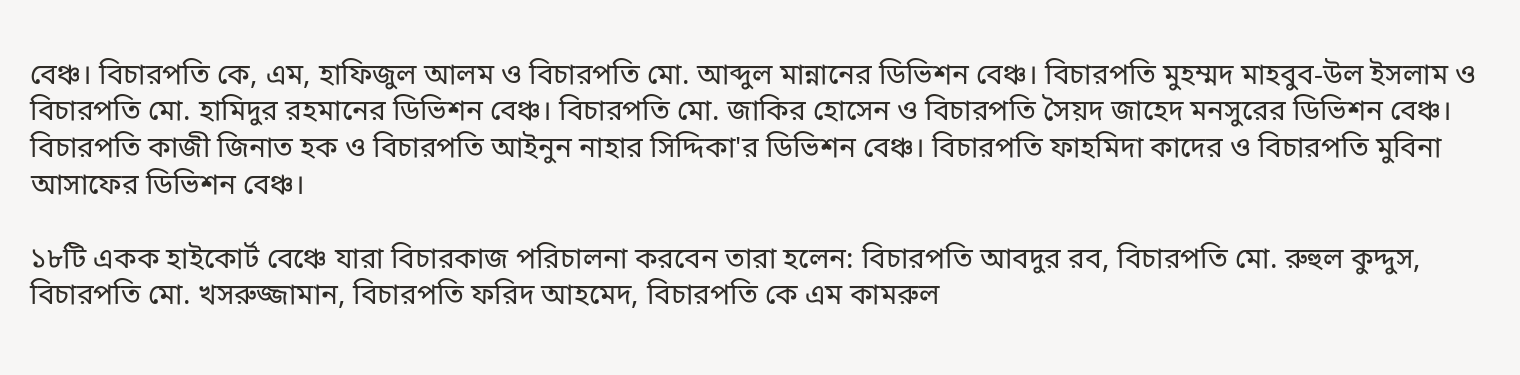বেঞ্চ। বিচারপতি কে, এম, হাফিজুল আলম ও বিচারপতি মো. আব্দুল মান্নানের ডিভিশন বেঞ্চ। বিচারপতি মুহম্মদ মাহবুব-উল ইসলাম ও বিচারপতি মো. হামিদুর রহমানের ডিভিশন বেঞ্চ। বিচারপতি মো. জাকির হোসেন ও বিচারপতি সৈয়দ জাহেদ মনসুরের ডিভিশন বেঞ্চ। বিচারপতি কাজী জিনাত হক ও বিচারপতি আইনুন নাহার সিদ্দিকা'র ডিভিশন বেঞ্চ। বিচারপতি ফাহমিদা কাদের ও বিচারপতি মুবিনা আসাফের ডিভিশন বেঞ্চ।

১৮টি একক হাইকোর্ট বেঞ্চে যারা বিচারকাজ পরিচালনা করবেন তারা হলেন: বিচারপতি আবদুর রব, বিচারপতি মো. রুহুল কুদ্দুস, বিচারপতি মো. খসরুজ্জামান, বিচারপতি ফরিদ আহমেদ, বিচারপতি কে এম কামরুল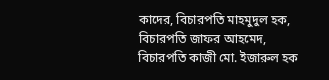কাদের, বিচারপতি মাহমুদুল হক, বিচারপতি জাফর আহমেদ, বিচারপতি কাজী মো. ইজারুল হক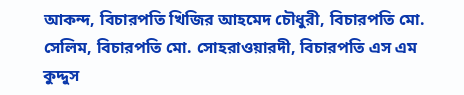আকন্দ, বিচারপতি খিজির আহমেদ চৌধুরী, বিচারপতি মো. সেলিম, বিচারপতি মো. সোহরাওয়ারদী, বিচারপতি এস এম কুদ্দুস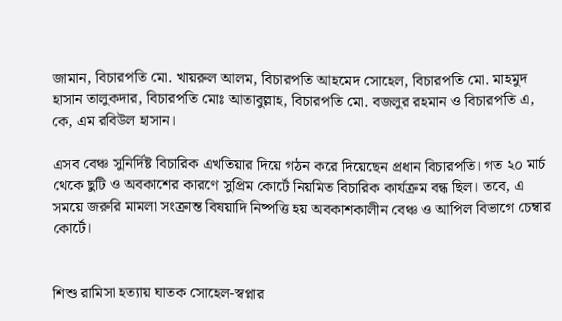জামান, বিচারপতি মো. খায়রুল আলম, বিচারপতি আহমেদ সোহেল, বিচারপতি মো. মাহমুদ হাসান তালুকদার, বিচারপতি মোঃ আতাবুল্লাহ, বিচারপতি মো. বজলুর রহমান ও বিচারপতি এ, কে, এম রবিউল হাসান।

এসব বেঞ্চ সুনির্দিষ্ট বিচারিক এখতিয়ার দিয়ে গঠন করে দিয়েছেন প্রধান বিচারপতি। গত ২০ মার্চ থেকে ছুটি ও অবকাশের কারণে সুপ্রিম কোর্টে নিয়মিত বিচারিক কার্যক্রম বন্ধ ছিল। তবে, এ সময়ে জরুরি মামলা সংক্রান্ত বিষয়াদি নিষ্পত্তি হয় অবকাশকালীন বেঞ্চ ও আপিল বিভাগে চেম্বার কোর্টে।


শিশু রামিসা হত্যায় ঘাতক সোহেল-স্বপ্নার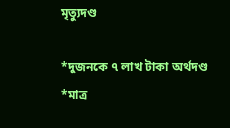মৃত্যুদণ্ড

*দুজনকে ৭ লাখ টাকা অর্থদণ্ড *মাত্র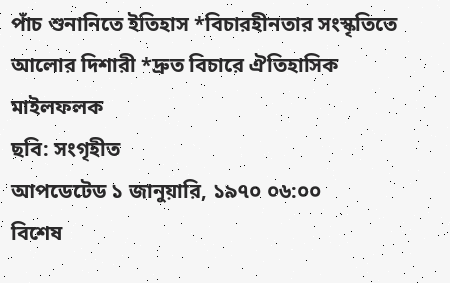পাঁচ শুনানিতে ইতিহাস *বিচারহীনতার সংস্কৃতিতে আলোর দিশারী *দ্রুত বিচারে ঐতিহাসিক মাইলফলক
ছবি: সংগৃহীত
আপডেটেড ১ জানুয়ারি, ১৯৭০ ০৬:০০
বিশেষ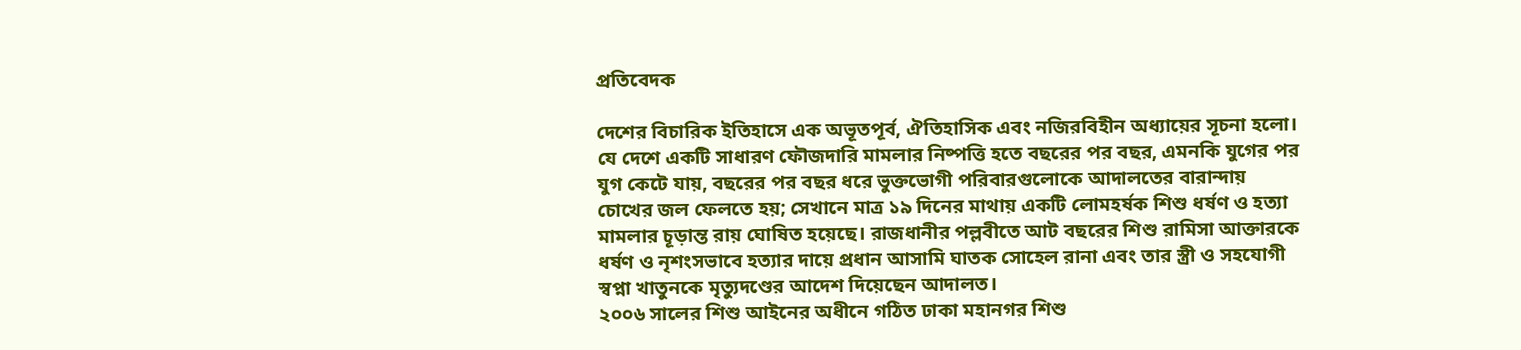প্রতিবেদক

দেশের বিচারিক ইতিহাসে এক অভূতপূর্ব, ঐতিহাসিক এবং নজিরবিহীন অধ্যায়ের সূচনা হলো। যে দেশে একটি সাধারণ ফৌজদারি মামলার নিষ্পত্তি হতে বছরের পর বছর, এমনকি যুগের পর যুগ কেটে যায়, বছরের পর বছর ধরে ভুক্তভোগী পরিবারগুলোকে আদালতের বারান্দায় চোখের জল ফেলতে হয়; সেখানে মাত্র ১৯ দিনের মাথায় একটি লোমহর্ষক শিশু ধর্ষণ ও হত্যা মামলার চূড়ান্ত রায় ঘোষিত হয়েছে। রাজধানীর পল্লবীতে আট বছরের শিশু রামিসা আক্তারকে ধর্ষণ ও নৃশংসভাবে হত্যার দায়ে প্রধান আসামি ঘাতক সোহেল রানা এবং তার স্ত্রী ও সহযোগী স্বপ্না খাতুনকে মৃত্যুদণ্ডের আদেশ দিয়েছেন আদালত।
২০০৬ সালের শিশু আইনের অধীনে গঠিত ঢাকা মহানগর শিশু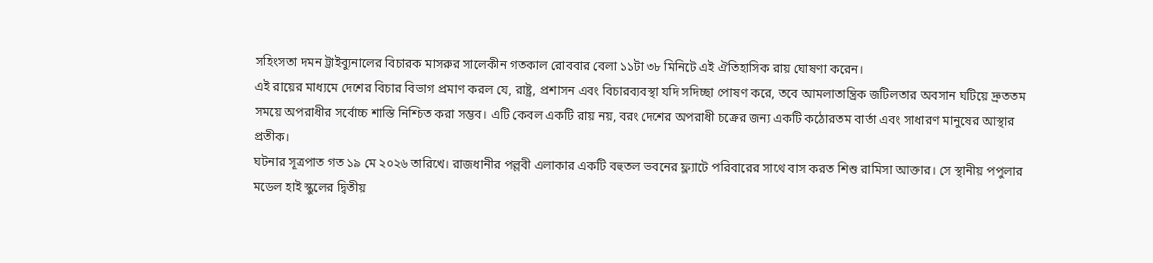সহিংসতা দমন ট্রাইব্যুনালের বিচারক মাসরুর সালেকীন গতকাল রোববার বেলা ১১টা ৩৮ মিনিটে এই ঐতিহাসিক রায় ঘোষণা করেন।
এই রায়ের মাধ্যমে দেশের বিচার বিভাগ প্রমাণ করল যে, রাষ্ট্র, প্রশাসন এবং বিচারব্যবস্থা যদি সদিচ্ছা পোষণ করে, তবে আমলাতান্ত্রিক জটিলতার অবসান ঘটিয়ে দ্রুততম সময়ে অপরাধীর সর্বোচ্চ শাস্তি নিশ্চিত করা সম্ভব। এটি কেবল একটি রায় নয়, বরং দেশের অপরাধী চক্রের জন্য একটি কঠোরতম বার্তা এবং সাধারণ মানুষের আস্থার প্রতীক।
ঘটনার সূত্রপাত গত ১৯ মে ২০২৬ তারিখে। রাজধানীর পল্লবী এলাকার একটি বহুতল ভবনের ফ্ল্যাটে পরিবারের সাথে বাস করত শিশু রামিসা আক্তার। সে স্থানীয় পপুলার মডেল হাই স্কুলের দ্বিতীয়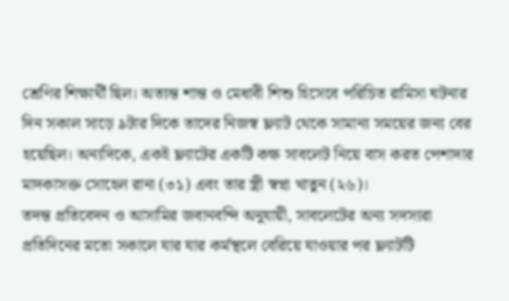শ্রেণির শিক্ষার্থী ছিল। অত্যন্ত শান্ত ও মেধাবী শিশু হিসেবে পরিচিত রামিসা ঘটনার দিন সকাল সাড়ে ৯টার দিকে তাদের নিজস্ব ফ্ল্যাট থেকে সামান্য সময়ের জন্য বের হয়েছিল। অন্যদিকে, একই ফ্ল্যাটের একটি কক্ষ সাবলেট নিয়ে বাস করত পেশাদার মাদকাসক্ত সোহেল রানা (৩১) এবং তার স্ত্রী স্বপ্না খাতুন (২৬)।
তদন্ত প্রতিবেদন ও আসামির জবানবন্দি অনুযায়ী, সাবলেটের অন্য সদস্যরা প্রতিদিনের মতো সকালে যার যার কর্মস্থলে বেরিয়ে যাওয়ার পর ফ্ল্যাটটি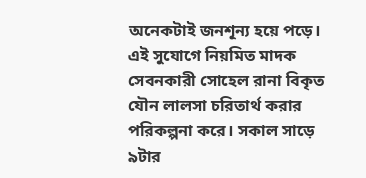অনেকটাই জনশূন্য হয়ে পড়ে। এই সুযোগে নিয়মিত মাদক সেবনকারী সোহেল রানা বিকৃত যৌন লালসা চরিতার্থ করার পরিকল্পনা করে। সকাল সাড়ে ৯টার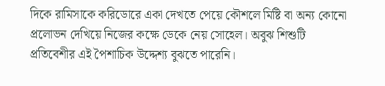দিকে রামিসাকে করিডোরে একা দেখতে পেয়ে কৌশলে মিষ্টি বা অন্য কোনো প্রলোভন দেখিয়ে নিজের কক্ষে ডেকে নেয় সোহেল। অবুঝ শিশুটি প্রতিবেশীর এই পৈশাচিক উদ্দেশ্য বুঝতে পারেনি।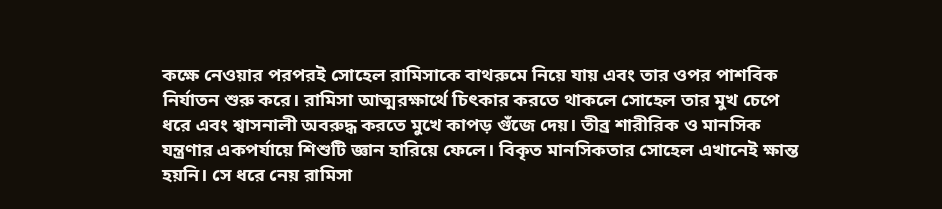কক্ষে নেওয়ার পরপরই সোহেল রামিসাকে বাথরুমে নিয়ে যায় এবং তার ওপর পাশবিক নির্যাতন শুরু করে। রামিসা আত্মরক্ষার্থে চিৎকার করতে থাকলে সোহেল তার মুখ চেপে ধরে এবং শ্বাসনালী অবরুদ্ধ করতে মুখে কাপড় গুঁজে দেয়। তীব্র শারীরিক ও মানসিক যন্ত্রণার একপর্যায়ে শিশুটি জ্ঞান হারিয়ে ফেলে। বিকৃত মানসিকতার সোহেল এখানেই ক্ষান্ত হয়নি। সে ধরে নেয় রামিসা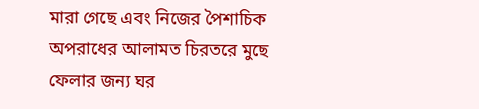মারা গেছে এবং নিজের পৈশাচিক অপরাধের আলামত চিরতরে মুছে ফেলার জন্য ঘর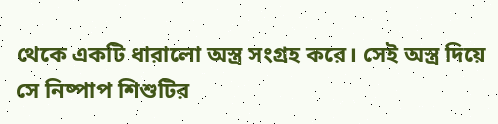থেকে একটি ধারালো অস্ত্র সংগ্রহ করে। সেই অস্ত্র দিয়ে সে নিষ্পাপ শিশুটির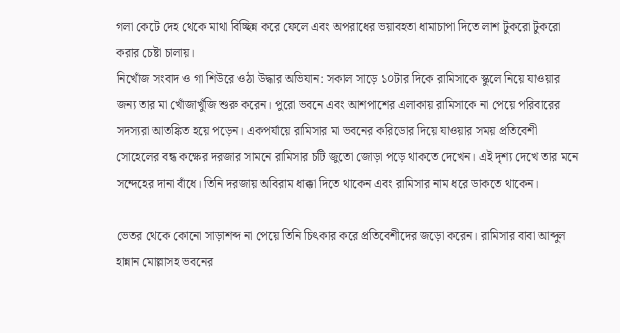গলা কেটে দেহ থেকে মাথা বিচ্ছিন্ন করে ফেলে এবং অপরাধের ভয়াবহতা ধামাচাপা দিতে লাশ টুকরো টুকরো করার চেষ্টা চালায়।
নিখোঁজ সংবাদ ও গা শিউরে ওঠা উদ্ধার অভিযান: সকাল সাড়ে ১০টার দিকে রামিসাকে স্কুলে নিয়ে যাওয়ার জন্য তার মা খোঁজাখুঁজি শুরু করেন। পুরো ভবনে এবং আশপাশের এলাকায় রামিসাকে না পেয়ে পরিবারের সদস্যরা আতঙ্কিত হয়ে পড়েন। একপর্যায়ে রামিসার মা ভবনের করিডোর দিয়ে যাওয়ার সময় প্রতিবেশী সোহেলের বন্ধ কক্ষের দরজার সামনে রামিসার চটি জুতো জোড়া পড়ে থাকতে দেখেন। এই দৃশ্য দেখে তার মনে সন্দেহের দানা বাঁধে। তিনি দরজায় অবিরাম ধাক্কা দিতে থাকেন এবং রামিসার নাম ধরে ডাকতে থাকেন।

ভেতর থেকে কোনো সাড়াশব্দ না পেয়ে তিনি চিৎকার করে প্রতিবেশীদের জড়ো করেন। রামিসার বাবা আব্দুল হান্নান মোল্লাসহ ভবনের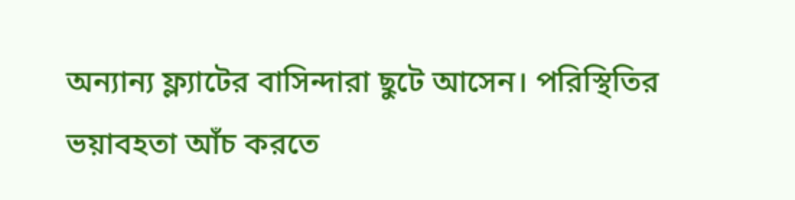অন্যান্য ফ্ল্যাটের বাসিন্দারা ছুটে আসেন। পরিস্থিতির ভয়াবহতা আঁচ করতে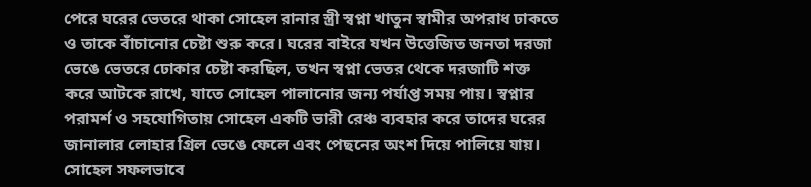পেরে ঘরের ভেতরে থাকা সোহেল রানার স্ত্রী স্বপ্না খাতুন স্বামীর অপরাধ ঢাকতে ও তাকে বাঁচানোর চেষ্টা শুরু করে। ঘরের বাইরে যখন উত্তেজিত জনতা দরজা ভেঙে ভেতরে ঢোকার চেষ্টা করছিল, তখন স্বপ্না ভেতর থেকে দরজাটি শক্ত করে আটকে রাখে, যাতে সোহেল পালানোর জন্য পর্যাপ্ত সময় পায়। স্বপ্নার পরামর্শ ও সহযোগিতায় সোহেল একটি ভারী রেঞ্চ ব্যবহার করে তাদের ঘরের জানালার লোহার গ্রিল ভেঙে ফেলে এবং পেছনের অংশ দিয়ে পালিয়ে যায়।
সোহেল সফলভাবে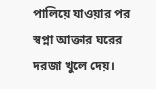পালিয়ে যাওয়ার পর স্বপ্না আক্তার ঘরের দরজা খুলে দেয়।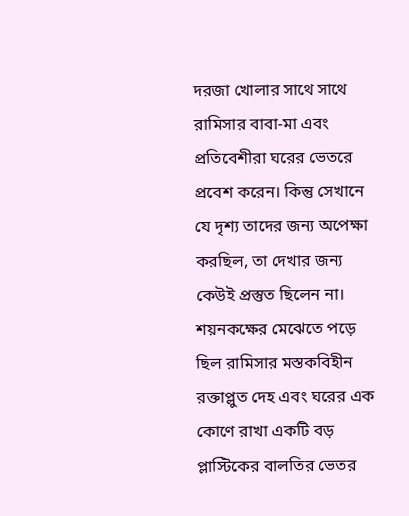দরজা খোলার সাথে সাথে রামিসার বাবা-মা এবং প্রতিবেশীরা ঘরের ভেতরে প্রবেশ করেন। কিন্তু সেখানে যে দৃশ্য তাদের জন্য অপেক্ষা করছিল, তা দেখার জন্য কেউই প্রস্তুত ছিলেন না। শয়নকক্ষের মেঝেতে পড়ে ছিল রামিসার মস্তকবিহীন রক্তাপ্লুত দেহ এবং ঘরের এক কোণে রাখা একটি বড় প্লাস্টিকের বালতির ভেতর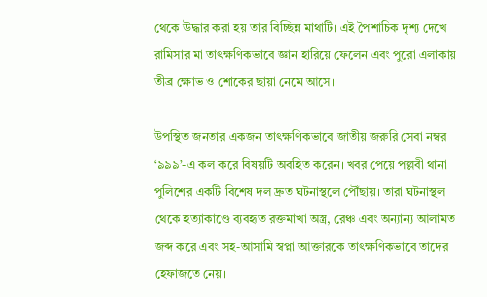থেকে উদ্ধার করা হয় তার বিচ্ছিন্ন মাথাটি। এই পৈশাচিক দৃশ্য দেখে রামিসার মা তাৎক্ষণিকভাবে জ্ঞান হারিয়ে ফেলেন এবং পুরো এলাকায় তীব্র ক্ষোভ ও শোকের ছায়া নেমে আসে।

উপস্থিত জনতার একজন তাৎক্ষণিকভাবে জাতীয় জরুরি সেবা নম্বর ‘৯৯৯’-এ কল করে বিষয়টি অবহিত করেন। খবর পেয়ে পল্লবী থানা পুলিশের একটি বিশেষ দল দ্রুত ঘটনাস্থলে পৌঁছায়। তারা ঘটনাস্থল থেকে হত্যাকাণ্ডে ব্যবহৃত রক্তমাখা অস্ত্র, রেঞ্চ এবং অন্যান্য আলামত জব্দ করে এবং সহ-আসামি স্বপ্না আক্তারকে তাৎক্ষণিকভাবে তাদের হেফাজতে নেয়।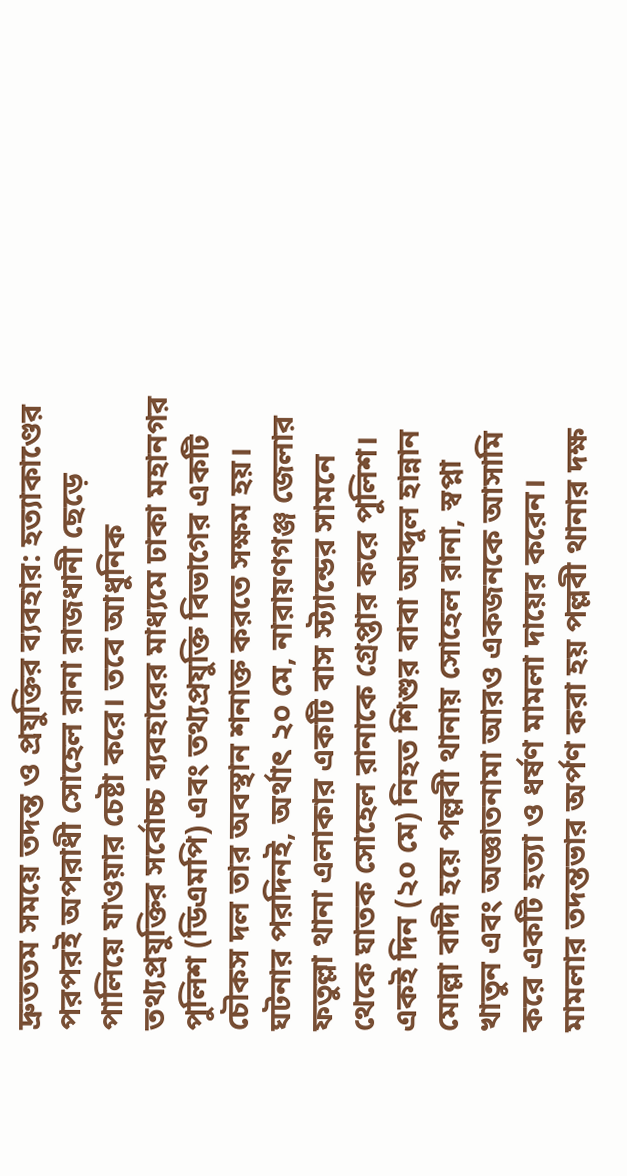দ্রুততম সময়ে তদন্ত ও প্রযুক্তির ব্যবহার: হত্যাকাণ্ডের পরপরই অপরাধী সোহেল রানা রাজধানী ছেড়ে পালিয়ে যাওয়ার চেষ্টা করে। তবে আধুনিক তথ্যপ্রযুক্তির সর্বোচ্চ ব্যবহারের মাধ্যমে ঢাকা মহানগর পুলিশ (ডিএমপি) এবং তথ্যপ্রযুক্তি বিভাগের একটি চৌকস দল তার অবস্থান শনাক্ত করতে সক্ষম হয়। ঘটনার পরদিনই, অর্থাৎ ২০ মে, নারায়ণগঞ্জ জেলার ফতুল্লা থানা এলাকার একটি বাস স্ট্যান্ডের সামনে থেকে ঘাতক সোহেল রানাকে গ্রেপ্তার করে পুলিশ।
একই দিন (২০ মে) নিহত শিশুর বাবা আব্দুল হান্নান মোল্লা বাদী হয়ে পল্লবী থানায় সোহেল রানা, স্বপ্না খাতুন এবং অজ্ঞাতনামা আরও একজনকে আসামি করে একটি হত্যা ও ধর্ষণ মামলা দায়ের করেন। মামলার তদন্তভার অর্পণ করা হয় পল্লবী থানার দক্ষ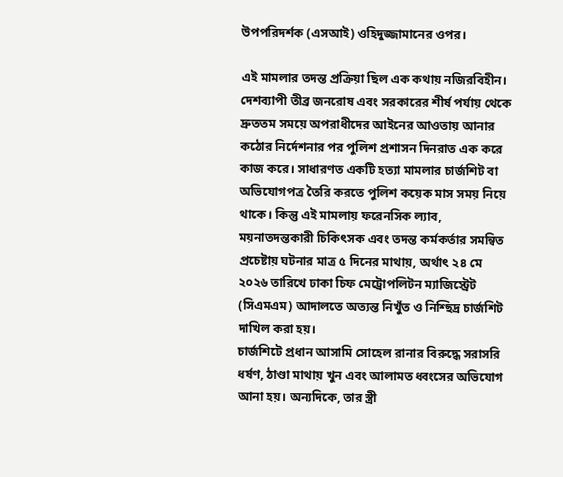উপপরিদর্শক (এসআই) ওহিদুজ্জামানের ওপর।

এই মামলার তদন্ত প্রক্রিয়া ছিল এক কথায় নজিরবিহীন। দেশব্যাপী তীব্র জনরোষ এবং সরকারের শীর্ষ পর্যায় থেকে দ্রুততম সময়ে অপরাধীদের আইনের আওতায় আনার কঠোর নির্দেশনার পর পুলিশ প্রশাসন দিনরাত এক করে কাজ করে। সাধারণত একটি হত্যা মামলার চার্জশিট বা অভিযোগপত্র তৈরি করতে পুলিশ কয়েক মাস সময় নিয়ে থাকে। কিন্তু এই মামলায় ফরেনসিক ল্যাব, ময়নাতদন্তকারী চিকিৎসক এবং তদন্ত কর্মকর্তার সমন্বিত প্রচেষ্টায় ঘটনার মাত্র ৫ দিনের মাথায়, অর্থাৎ ২৪ মে ২০২৬ তারিখে ঢাকা চিফ মেট্রোপলিটন ম্যাজিস্ট্রেট (সিএমএম) আদালতে অত্যন্ত নিখুঁত ও নিশ্ছিদ্র চার্জশিট দাখিল করা হয়।
চার্জশিটে প্রধান আসামি সোহেল রানার বিরুদ্ধে সরাসরি ধর্ষণ, ঠাণ্ডা মাথায় খুন এবং আলামত ধ্বংসের অভিযোগ আনা হয়। অন্যদিকে, তার স্ত্রী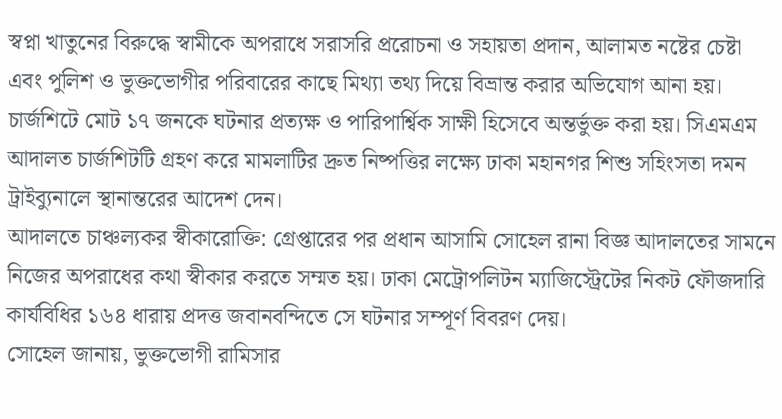স্বপ্না খাতুনের বিরুদ্ধে স্বামীকে অপরাধে সরাসরি প্ররোচনা ও সহায়তা প্রদান, আলামত নষ্টের চেষ্টা এবং পুলিশ ও ভুক্তভোগীর পরিবারের কাছে মিথ্যা তথ্য দিয়ে বিভ্রান্ত করার অভিযোগ আনা হয়। চার্জশিটে মোট ১৭ জনকে ঘটনার প্রত্যক্ষ ও পারিপার্শ্বিক সাক্ষী হিসেবে অন্তর্ভুক্ত করা হয়। সিএমএম আদালত চার্জশিটটি গ্রহণ করে মামলাটির দ্রুত নিষ্পত্তির লক্ষ্যে ঢাকা মহানগর শিশু সহিংসতা দমন ট্রাইব্যুনালে স্থানান্তরের আদেশ দেন।
আদালতে চাঞ্চল্যকর স্বীকারোক্তি: গ্রেপ্তারের পর প্রধান আসামি সোহেল রানা বিজ্ঞ আদালতের সামনে নিজের অপরাধের কথা স্বীকার করতে সম্মত হয়। ঢাকা মেট্রোপলিটন ম্যাজিস্ট্রেটের নিকট ফৌজদারি কার্যবিধির ১৬৪ ধারায় প্রদত্ত জবানবন্দিতে সে ঘটনার সম্পূর্ণ বিবরণ দেয়।
সোহেল জানায়, ভুক্তভোগী রামিসার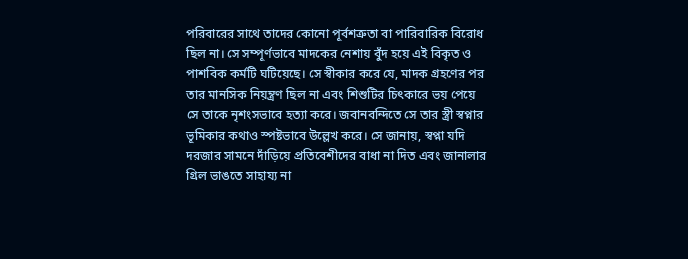পরিবারের সাথে তাদের কোনো পূর্বশত্রুতা বা পারিবারিক বিরোধ ছিল না। সে সম্পূর্ণভাবে মাদকের নেশায় বুঁদ হয়ে এই বিকৃত ও পাশবিক কর্মটি ঘটিয়েছে। সে স্বীকার করে যে, মাদক গ্রহণের পর তার মানসিক নিয়ন্ত্রণ ছিল না এবং শিশুটির চিৎকারে ভয় পেয়ে সে তাকে নৃশংসভাবে হত্যা করে। জবানবন্দিতে সে তার স্ত্রী স্বপ্নার ভূমিকার কথাও স্পষ্টভাবে উল্লেখ করে। সে জানায়, স্বপ্না যদি দরজার সামনে দাঁড়িয়ে প্রতিবেশীদের বাধা না দিত এবং জানালার গ্রিল ভাঙতে সাহায্য না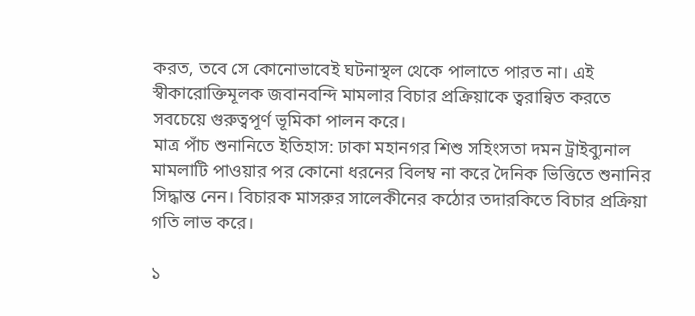করত, তবে সে কোনোভাবেই ঘটনাস্থল থেকে পালাতে পারত না। এই স্বীকারোক্তিমূলক জবানবন্দি মামলার বিচার প্রক্রিয়াকে ত্বরান্বিত করতে সবচেয়ে গুরুত্বপূর্ণ ভূমিকা পালন করে।
মাত্র পাঁচ শুনানিতে ইতিহাস: ঢাকা মহানগর শিশু সহিংসতা দমন ট্রাইব্যুনাল মামলাটি পাওয়ার পর কোনো ধরনের বিলম্ব না করে দৈনিক ভিত্তিতে শুনানির সিদ্ধান্ত নেন। বিচারক মাসরুর সালেকীনের কঠোর তদারকিতে বিচার প্রক্রিয়া গতি লাভ করে।

১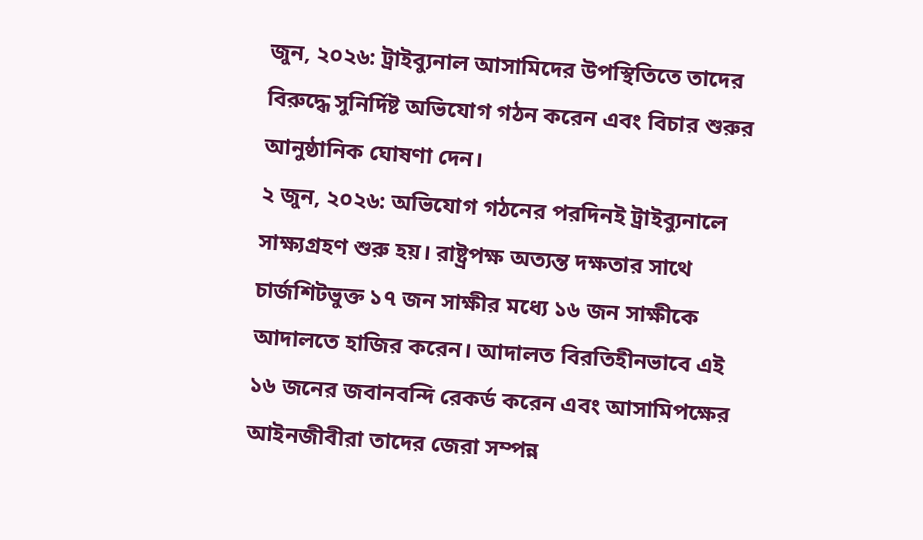জুন, ২০২৬: ট্রাইব্যুনাল আসামিদের উপস্থিতিতে তাদের বিরুদ্ধে সুনির্দিষ্ট অভিযোগ গঠন করেন এবং বিচার শুরুর আনুষ্ঠানিক ঘোষণা দেন।
২ জুন, ২০২৬: অভিযোগ গঠনের পরদিনই ট্রাইব্যুনালে সাক্ষ্যগ্রহণ শুরু হয়। রাষ্ট্রপক্ষ অত্যন্ত দক্ষতার সাথে চার্জশিটভুক্ত ১৭ জন সাক্ষীর মধ্যে ১৬ জন সাক্ষীকে আদালতে হাজির করেন। আদালত বিরতিহীনভাবে এই ১৬ জনের জবানবন্দি রেকর্ড করেন এবং আসামিপক্ষের আইনজীবীরা তাদের জেরা সম্পন্ন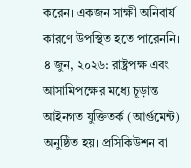করেন। একজন সাক্ষী অনিবার্য কারণে উপস্থিত হতে পারেননি।
৪ জুন, ২০২৬: রাষ্ট্রপক্ষ এবং আসামিপক্ষের মধ্যে চূড়ান্ত আইনগত যুক্তিতর্ক (আর্গুমেন্ট) অনুষ্ঠিত হয়। প্রসিকিউশন বা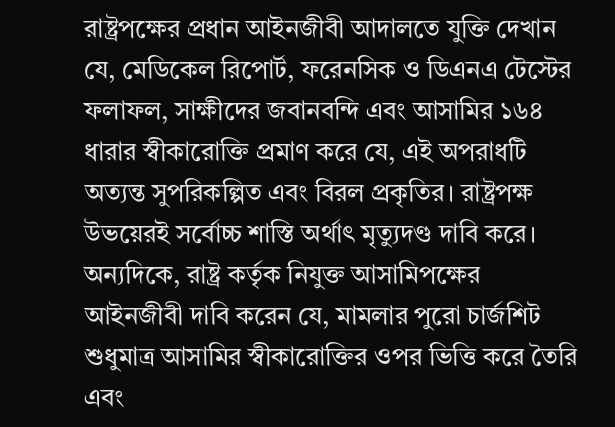রাষ্ট্রপক্ষের প্রধান আইনজীবী আদালতে যুক্তি দেখান যে, মেডিকেল রিপোর্ট, ফরেনসিক ও ডিএনএ টেস্টের ফলাফল, সাক্ষীদের জবানবন্দি এবং আসামির ১৬৪ ধারার স্বীকারোক্তি প্রমাণ করে যে, এই অপরাধটি অত্যন্ত সুপরিকল্পিত এবং বিরল প্রকৃতির। রাষ্ট্রপক্ষ উভয়েরই সর্বোচ্চ শাস্তি অর্থাৎ মৃত্যুদণ্ড দাবি করে। অন্যদিকে, রাষ্ট্র কর্তৃক নিযুক্ত আসামিপক্ষের আইনজীবী দাবি করেন যে, মামলার পুরো চার্জশিট শুধুমাত্র আসামির স্বীকারোক্তির ওপর ভিত্তি করে তৈরি এবং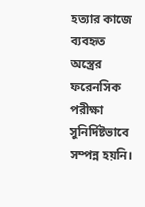হত্যার কাজে ব্যবহৃত অস্ত্রের ফরেনসিক পরীক্ষা সুনির্দিষ্টভাবে সম্পন্ন হয়নি।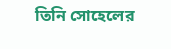তিনি সোহেলের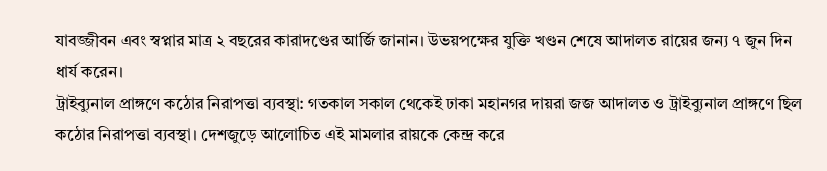যাবজ্জীবন এবং স্বপ্নার মাত্র ২ বছরের কারাদণ্ডের আর্জি জানান। উভয়পক্ষের যুক্তি খণ্ডন শেষে আদালত রায়ের জন্য ৭ জুন দিন ধার্য করেন।
ট্রাইব্যুনাল প্রাঙ্গণে কঠোর নিরাপত্তা ব্যবস্থা: গতকাল সকাল থেকেই ঢাকা মহানগর দায়রা জজ আদালত ও ট্রাইব্যুনাল প্রাঙ্গণে ছিল কঠোর নিরাপত্তা ব্যবস্থা। দেশজুড়ে আলোচিত এই মামলার রায়কে কেন্দ্র করে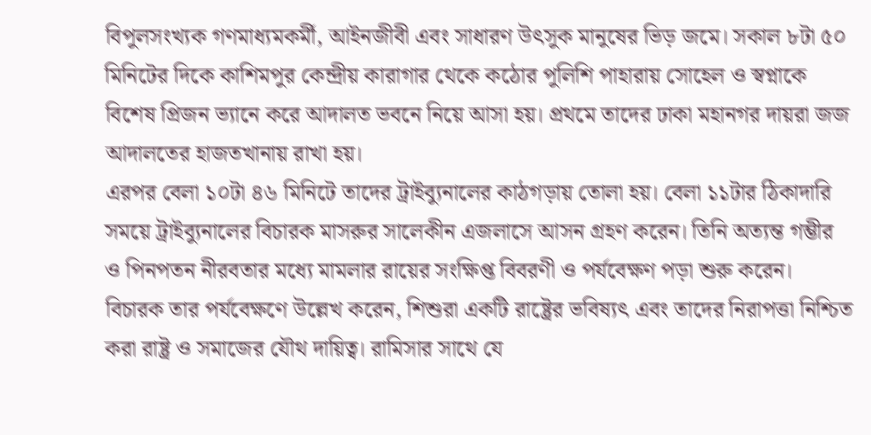বিপুলসংখ্যক গণমাধ্যমকর্মী, আইনজীবী এবং সাধারণ উৎসুক মানুষের ভিড় জমে। সকাল ৮টা ৫০ মিনিটের দিকে কাশিমপুর কেন্দ্রীয় কারাগার থেকে কঠোর পুলিশি পাহারায় সোহেল ও স্বপ্নাকে বিশেষ প্রিজন ভ্যানে করে আদালত ভবনে নিয়ে আসা হয়। প্রথমে তাদের ঢাকা মহানগর দায়রা জজ আদালতের হাজতখানায় রাখা হয়।
এরপর বেলা ১০টা ৪৬ মিনিটে তাদের ট্রাইব্যুনালের কাঠগড়ায় তোলা হয়। বেলা ১১টার ঠিকাদারি সময়ে ট্রাইব্যুনালের বিচারক মাসরুর সালেকীন এজলাসে আসন গ্রহণ করেন। তিনি অত্যন্ত গম্ভীর ও পিনপতন নীরবতার মধ্যে মামলার রায়ের সংক্ষিপ্ত বিবরণী ও পর্যবেক্ষণ পড়া শুরু করেন। বিচারক তার পর্যবেক্ষণে উল্লেখ করেন, শিশুরা একটি রাষ্ট্রের ভবিষ্যৎ এবং তাদের নিরাপত্তা নিশ্চিত করা রাষ্ট্র ও সমাজের যৌথ দায়িত্ব। রামিসার সাথে যে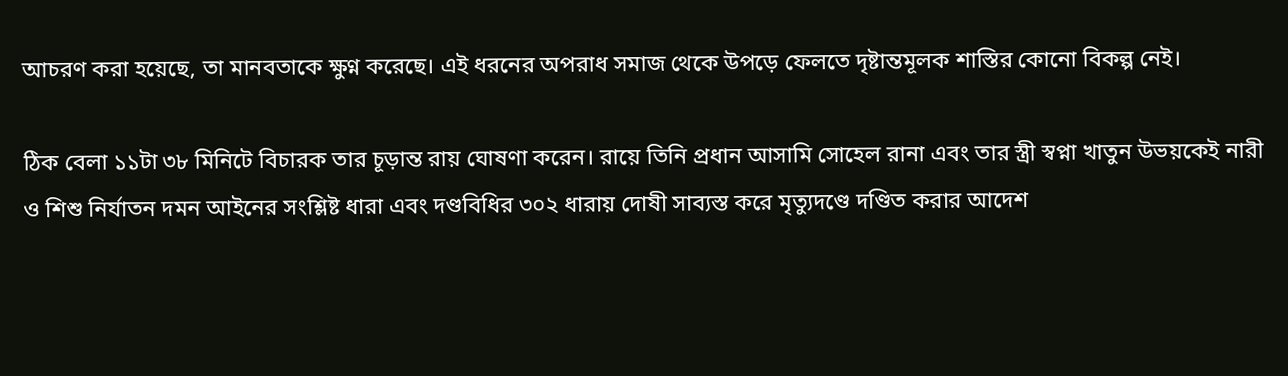আচরণ করা হয়েছে, তা মানবতাকে ক্ষুণ্ন করেছে। এই ধরনের অপরাধ সমাজ থেকে উপড়ে ফেলতে দৃষ্টান্তমূলক শাস্তির কোনো বিকল্প নেই।

ঠিক বেলা ১১টা ৩৮ মিনিটে বিচারক তার চূড়ান্ত রায় ঘোষণা করেন। রায়ে তিনি প্রধান আসামি সোহেল রানা এবং তার স্ত্রী স্বপ্না খাতুন উভয়কেই নারী ও শিশু নির্যাতন দমন আইনের সংশ্লিষ্ট ধারা এবং দণ্ডবিধির ৩০২ ধারায় দোষী সাব্যস্ত করে মৃত্যুদণ্ডে দণ্ডিত করার আদেশ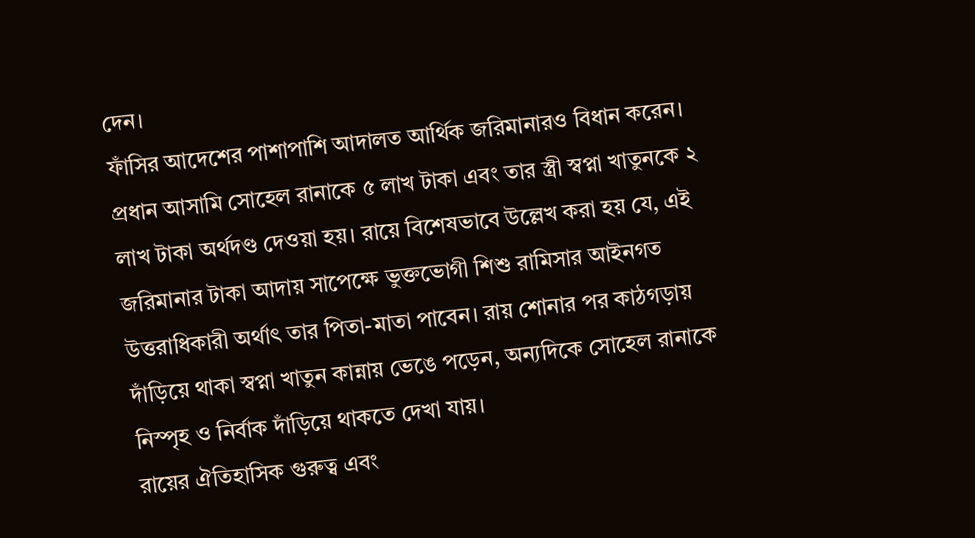দেন।
ফাঁসির আদেশের পাশাপাশি আদালত আর্থিক জরিমানারও বিধান করেন। প্রধান আসামি সোহেল রানাকে ৫ লাখ টাকা এবং তার স্ত্রী স্বপ্না খাতুনকে ২ লাখ টাকা অর্থদণ্ড দেওয়া হয়। রায়ে বিশেষভাবে উল্লেখ করা হয় যে, এই জরিমানার টাকা আদায় সাপেক্ষে ভুক্তভোগী শিশু রামিসার আইনগত উত্তরাধিকারী অর্থাৎ তার পিতা-মাতা পাবেন। রায় শোনার পর কাঠগড়ায় দাঁড়িয়ে থাকা স্বপ্না খাতুন কান্নায় ভেঙে পড়েন, অন্যদিকে সোহেল রানাকে নিস্পৃহ ও নির্বাক দাঁড়িয়ে থাকতে দেখা যায়।
রায়ের ঐতিহাসিক গুরুত্ব এবং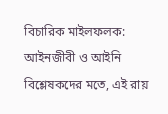বিচারিক মাইলফলক: আইনজীবী ও আইনি বিশ্লেষকদের মতে, এই রায়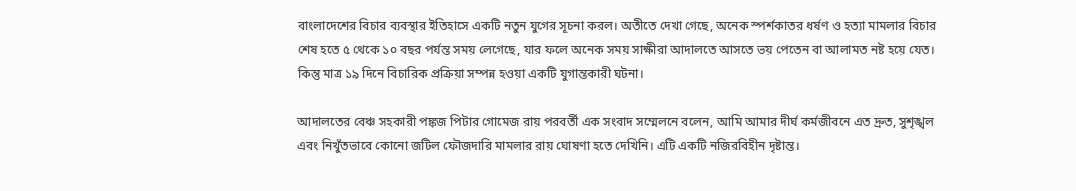বাংলাদেশের বিচার ব্যবস্থার ইতিহাসে একটি নতুন যুগের সূচনা করল। অতীতে দেখা গেছে, অনেক স্পর্শকাতর ধর্ষণ ও হত্যা মামলার বিচার শেষ হতে ৫ থেকে ১০ বছর পর্যন্ত সময় লেগেছে, যার ফলে অনেক সময় সাক্ষীরা আদালতে আসতে ভয় পেতেন বা আলামত নষ্ট হয়ে যেত। কিন্তু মাত্র ১৯ দিনে বিচারিক প্রক্রিয়া সম্পন্ন হওয়া একটি যুগান্তকারী ঘটনা।

আদালতের বেঞ্চ সহকারী পঙ্কজ পিটার গোমেজ রায় পরবর্তী এক সংবাদ সম্মেলনে বলেন, আমি আমার দীর্ঘ কর্মজীবনে এত দ্রুত, সুশৃঙ্খল এবং নিখুঁতভাবে কোনো জটিল ফৌজদারি মামলার রায় ঘোষণা হতে দেখিনি। এটি একটি নজিরবিহীন দৃষ্টান্ত।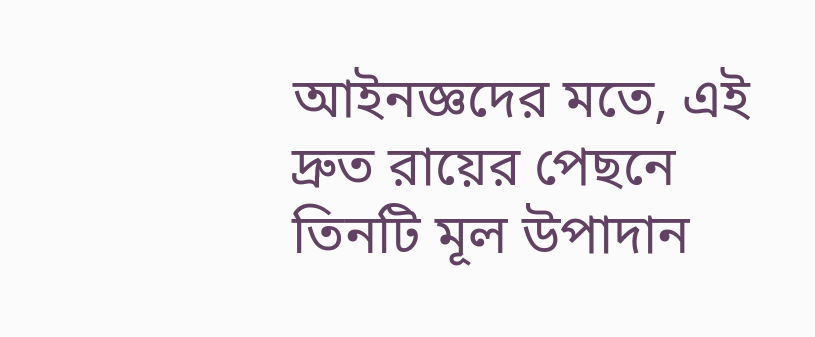আইনজ্ঞদের মতে, এই দ্রুত রায়ের পেছনে তিনটি মূল উপাদান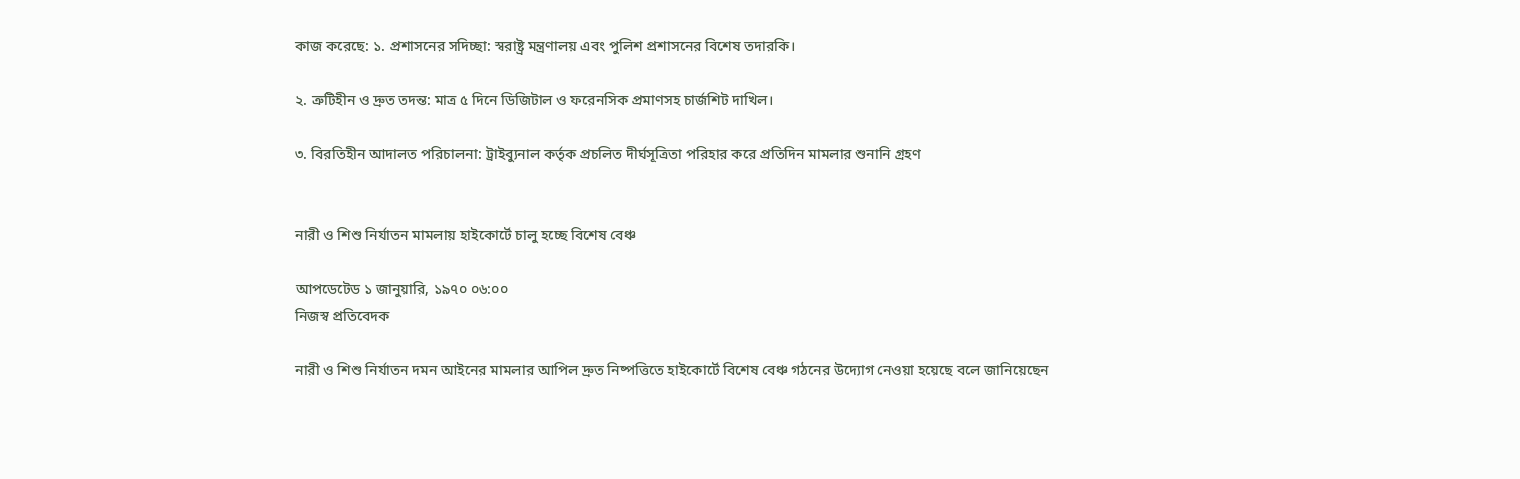কাজ করেছে: ১. প্রশাসনের সদিচ্ছা: স্বরাষ্ট্র মন্ত্রণালয় এবং পুলিশ প্রশাসনের বিশেষ তদারকি।

২. ত্রুটিহীন ও দ্রুত তদন্ত: মাত্র ৫ দিনে ডিজিটাল ও ফরেনসিক প্রমাণসহ চার্জশিট দাখিল।

৩. বিরতিহীন আদালত পরিচালনা: ট্রাইব্যুনাল কর্তৃক প্রচলিত দীর্ঘসূত্রিতা পরিহার করে প্রতিদিন মামলার শুনানি গ্রহণ


নারী ও শিশু নির্যাতন মামলায় হাইকোর্টে চালু হচ্ছে বিশেষ বেঞ্চ

আপডেটেড ১ জানুয়ারি, ১৯৭০ ০৬:০০
নিজস্ব প্রতিবেদক

নারী ও শিশু নির্যাতন দমন আইনের মামলার আপিল দ্রুত নিষ্পত্তিতে হাইকোর্টে বিশেষ বেঞ্চ গঠনের উদ্যোগ নেওয়া হয়েছে বলে জানিয়েছেন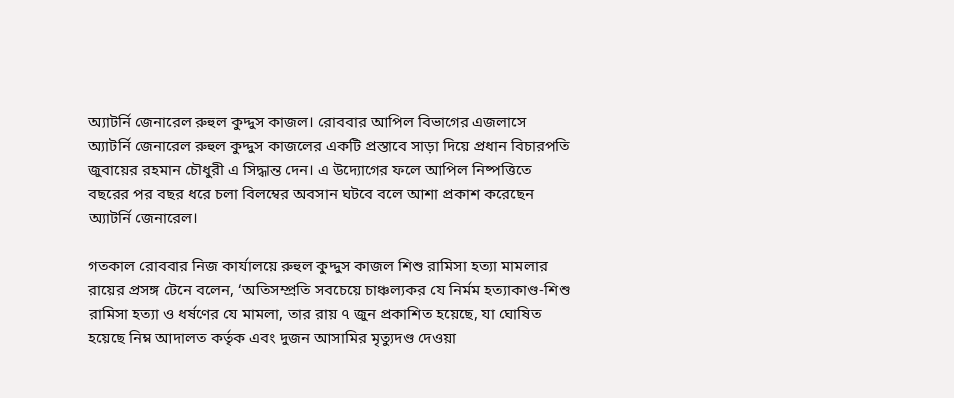অ্যাটর্নি জেনারেল রুহুল কুদ্দুস কাজল। রোববার আপিল বিভাগের এজলাসে অ্যাটর্নি জেনারেল রুহুল কুদ্দুস কাজলের একটি প্রস্তাবে সাড়া দিয়ে প্রধান বিচারপতি জুবায়ের রহমান চৌধুরী এ সিদ্ধান্ত দেন। এ উদ্যোগের ফলে আপিল নিষ্পত্তিতে বছরের পর বছর ধরে চলা বিলম্বের অবসান ঘটবে বলে আশা প্রকাশ করেছেন অ্যাটর্নি জেনারেল।

গতকাল রোববার নিজ কার্যালয়ে রুহুল কুদ্দুস কাজল শিশু রামিসা হত্যা মামলার রায়ের প্রসঙ্গ টেনে বলেন, ‘অতিসম্প্রতি সবচেয়ে চাঞ্চল্যকর যে নির্মম হত্যাকাণ্ড-শিশু রামিসা হত্যা ও ধর্ষণের যে মামলা, তার রায় ৭ জুন প্রকাশিত হয়েছে, যা ঘোষিত হয়েছে নিম্ন আদালত কর্তৃক এবং দুজন আসামির মৃত্যুদণ্ড দেওয়া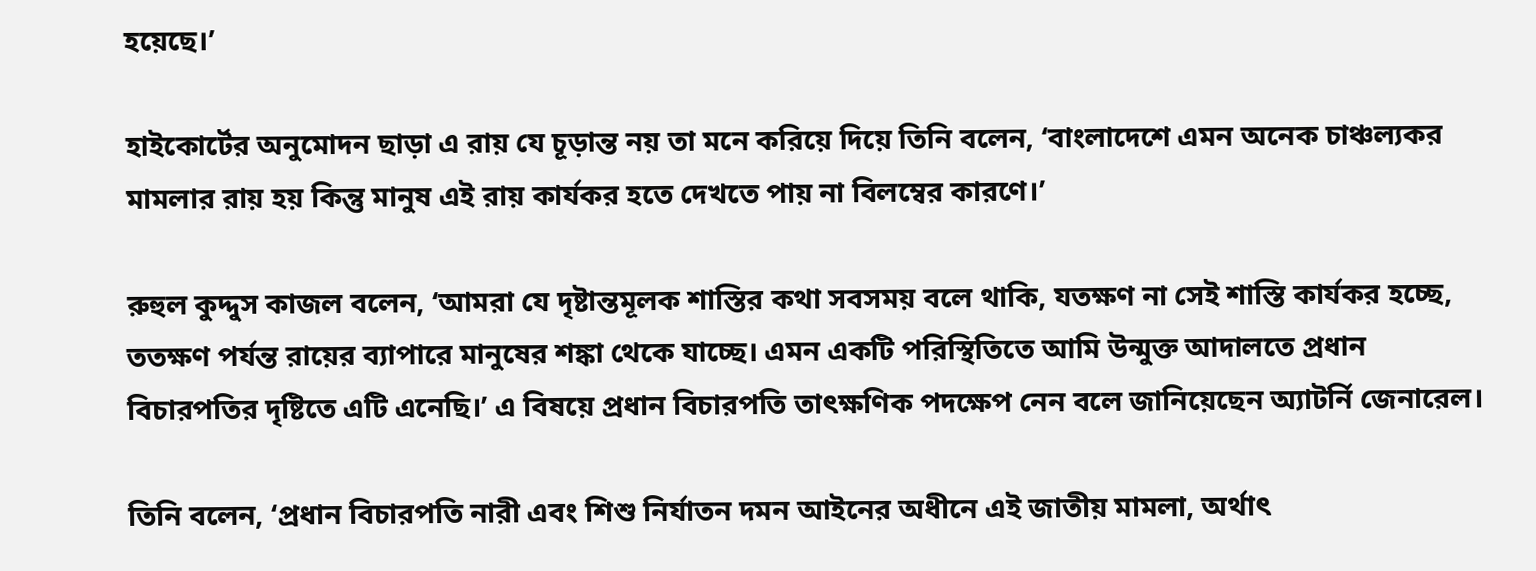হয়েছে।’

হাইকোর্টের অনুমোদন ছাড়া এ রায় যে চূড়ান্ত নয় তা মনে করিয়ে দিয়ে তিনি বলেন, ‘বাংলাদেশে এমন অনেক চাঞ্চল্যকর মামলার রায় হয় কিন্তু মানুষ এই রায় কার্যকর হতে দেখতে পায় না বিলম্বের কারণে।’

রুহুল কুদ্দুস কাজল বলেন, ‘আমরা যে দৃষ্টান্তমূলক শাস্তির কথা সবসময় বলে থাকি, যতক্ষণ না সেই শাস্তি কার্যকর হচ্ছে, ততক্ষণ পর্যন্ত রায়ের ব্যাপারে মানুষের শঙ্কা থেকে যাচ্ছে। এমন একটি পরিস্থিতিতে আমি উন্মুক্ত আদালতে প্রধান বিচারপতির দৃষ্টিতে এটি এনেছি।’ এ বিষয়ে প্রধান বিচারপতি তাৎক্ষণিক পদক্ষেপ নেন বলে জানিয়েছেন অ্যাটর্নি জেনারেল।

তিনি বলেন, ‘প্রধান বিচারপতি নারী এবং শিশু নির্যাতন দমন আইনের অধীনে এই জাতীয় মামলা, অর্থাৎ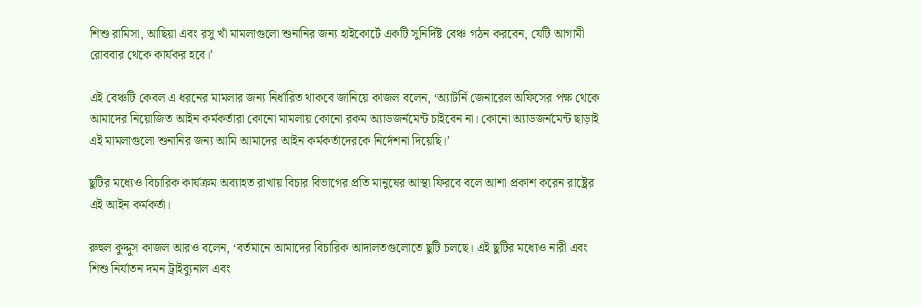শিশু রামিসা, আছিয়া এবং রসু খাঁ মামলাগুলো শুনানির জন্য হাইকোর্টে একটি সুনির্দিষ্ট বেঞ্চ গঠন করবেন, যেটি আগামী রোববার থেকে কার্যকর হবে।’

এই বেঞ্চটি কেবল এ ধরনের মামলার জন্য নির্ধারিত থাকবে জানিয়ে কাজল বলেন, ‘অ্যাটর্নি জেনারেল অফিসের পক্ষ থেকে আমাদের নিয়োজিত আইন কর্মকর্তারা কোনো মামলায় কোনো রকম অ্যাডজর্নমেন্ট চাইবেন না। কোনো অ্যাডজর্নমেন্ট ছাড়াই এই মামলাগুলো শুনানির জন্য আমি আমাদের আইন কর্মকর্তাদেরকে নির্দেশনা দিয়েছি।’

ছুটির মধ্যেও বিচারিক কার্যক্রম অব্যাহত রাখায় বিচার বিভাগের প্রতি মানুষের আস্থা ফিরবে বলে আশা প্রকাশ করেন রাষ্ট্রের এই আইন কর্মকর্তা।

রুহুল কুদ্দুস কাজল আরও বলেন, ‘বর্তমানে আমাদের বিচারিক আদালতগুলোতে ছুটি চলছে। এই ছুটির মধ্যেও নারী এবং শিশু নির্যাতন দমন ট্রাইব্যুনাল এবং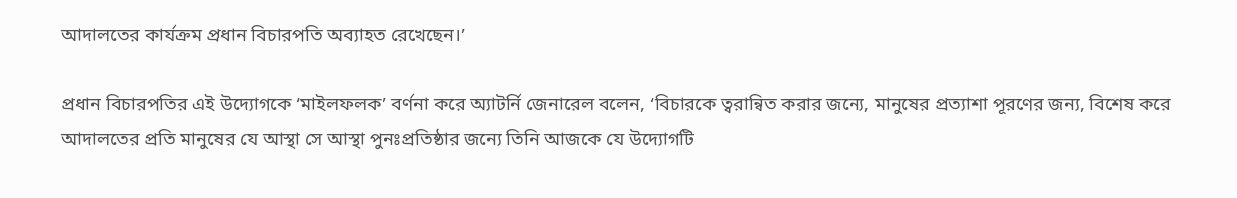আদালতের কার্যক্রম প্রধান বিচারপতি অব্যাহত রেখেছেন।’

প্রধান বিচারপতির এই উদ্যোগকে ‘মাইলফলক’ বর্ণনা করে অ্যাটর্নি জেনারেল বলেন, ‘বিচারকে ত্বরান্বিত করার জন্যে, মানুষের প্রত্যাশা পূরণের জন্য, বিশেষ করে আদালতের প্রতি মানুষের যে আস্থা সে আস্থা পুনঃপ্রতিষ্ঠার জন্যে তিনি আজকে যে উদ্যোগটি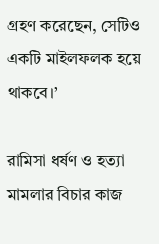গ্রহণ করেছেন, সেটিও একটি মাইলফলক হয়ে থাকবে।’

রামিসা ধর্ষণ ও হত্যা মামলার বিচার কাজ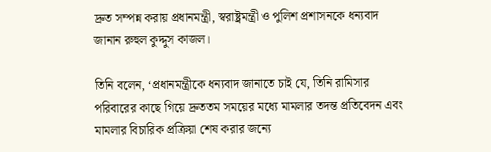দ্রুত সম্পন্ন করায় প্রধানমন্ত্রী, স্বরাষ্ট্রমন্ত্রী ও পুলিশ প্রশাসনকে ধন্যবাদ জানান রুহুল কুদ্দুস কাজল।

তিনি বলেন, ‘প্রধানমন্ত্রীকে ধন্যবাদ জানাতে চাই যে, তিনি রামিসার পরিবারের কাছে গিয়ে দ্রুততম সময়ের মধ্যে মামলার তদন্ত প্রতিবেদন এবং মামলার বিচারিক প্রক্রিয়া শেষ করার জন্যে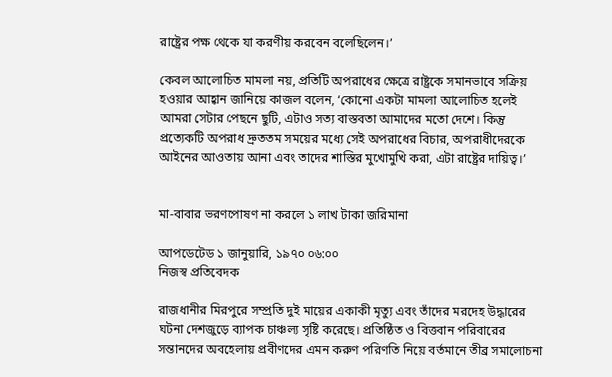রাষ্ট্রের পক্ষ থেকে যা করণীয় করবেন বলেছিলেন।’

কেবল আলোচিত মামলা নয়, প্রতিটি অপরাধের ক্ষেত্রে রাষ্ট্রকে সমানভাবে সক্রিয় হওয়ার আহ্বান জানিয়ে কাজল বলেন, ‘কোনো একটা মামলা আলোচিত হলেই আমরা সেটার পেছনে ছুটি, এটাও সত্য বাস্তবতা আমাদের মতো দেশে। কিন্তু প্রত্যেকটি অপরাধ দ্রুততম সময়ের মধ্যে সেই অপরাধের বিচার, অপরাধীদেরকে আইনের আওতায় আনা এবং তাদের শাস্তির মুখোমুখি করা, এটা রাষ্ট্রের দায়িত্ব।’


মা-বাবার ভরণপোষণ না করলে ১ লাখ টাকা জরিমানা

আপডেটেড ১ জানুয়ারি, ১৯৭০ ০৬:০০
নিজস্ব প্রতিবেদক

রাজধানীর মিরপুরে সম্প্রতি দুই মায়ের একাকী মৃত্যু এবং তাঁদের মরদেহ উদ্ধারের ঘটনা দেশজুড়ে ব্যাপক চাঞ্চল্য সৃষ্টি করেছে। প্রতিষ্ঠিত ও বিত্তবান পরিবারের সন্তানদের অবহেলায় প্রবীণদের এমন করুণ পরিণতি নিয়ে বর্তমানে তীব্র সমালোচনা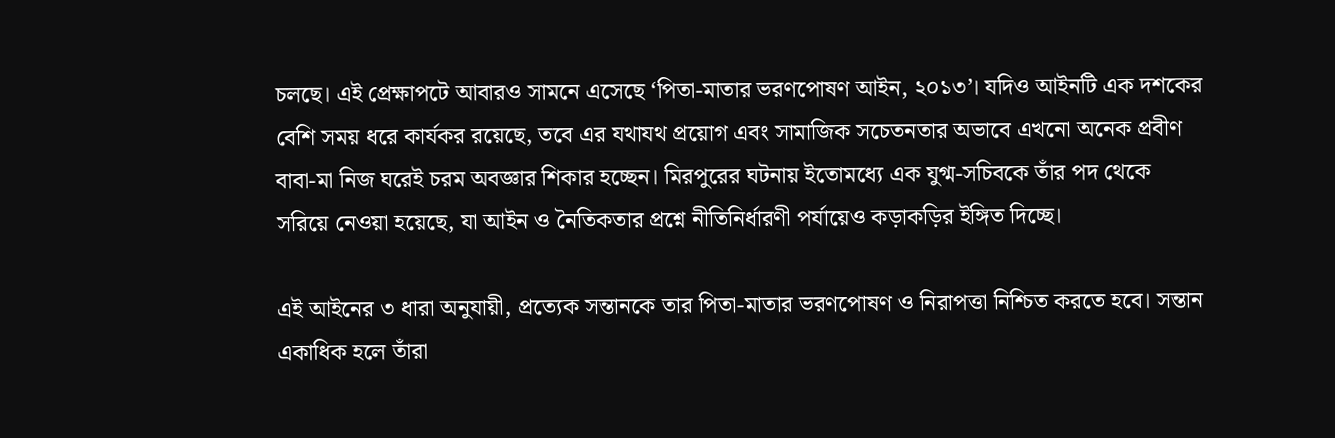চলছে। এই প্রেক্ষাপটে আবারও সামনে এসেছে ‘পিতা-মাতার ভরণপোষণ আইন, ২০১৩’। যদিও আইনটি এক দশকের বেশি সময় ধরে কার্যকর রয়েছে, তবে এর যথাযথ প্রয়োগ এবং সামাজিক সচেতনতার অভাবে এখনো অনেক প্রবীণ বাবা-মা নিজ ঘরেই চরম অবজ্ঞার শিকার হচ্ছেন। মিরপুরের ঘটনায় ইতোমধ্যে এক যুগ্ম-সচিবকে তাঁর পদ থেকে সরিয়ে নেওয়া হয়েছে, যা আইন ও নৈতিকতার প্রশ্নে নীতিনির্ধারণী পর্যায়েও কড়াকড়ির ইঙ্গিত দিচ্ছে।

এই আইনের ৩ ধারা অনুযায়ী, প্রত্যেক সন্তানকে তার পিতা-মাতার ভরণপোষণ ও নিরাপত্তা নিশ্চিত করতে হবে। সন্তান একাধিক হলে তাঁরা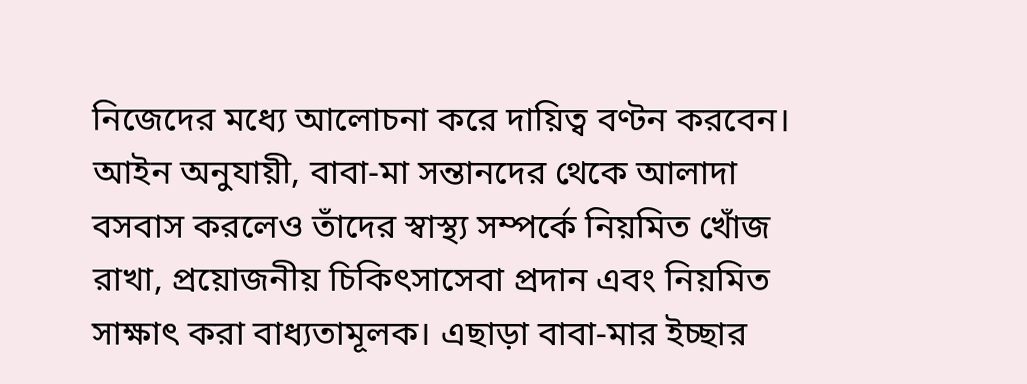নিজেদের মধ্যে আলোচনা করে দায়িত্ব বণ্টন করবেন। আইন অনুযায়ী, বাবা-মা সন্তানদের থেকে আলাদা বসবাস করলেও তাঁদের স্বাস্থ্য সম্পর্কে নিয়মিত খোঁজ রাখা, প্রয়োজনীয় চিকিৎসাসেবা প্রদান এবং নিয়মিত সাক্ষাৎ করা বাধ্যতামূলক। এছাড়া বাবা-মার ইচ্ছার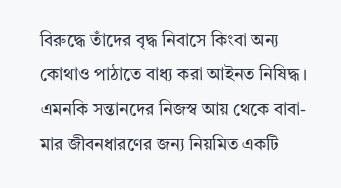বিরুদ্ধে তাঁদের বৃদ্ধ নিবাসে কিংবা অন্য কোথাও পাঠাতে বাধ্য করা আইনত নিষিদ্ধ। এমনকি সন্তানদের নিজস্ব আয় থেকে বাবা-মার জীবনধারণের জন্য নিয়মিত একটি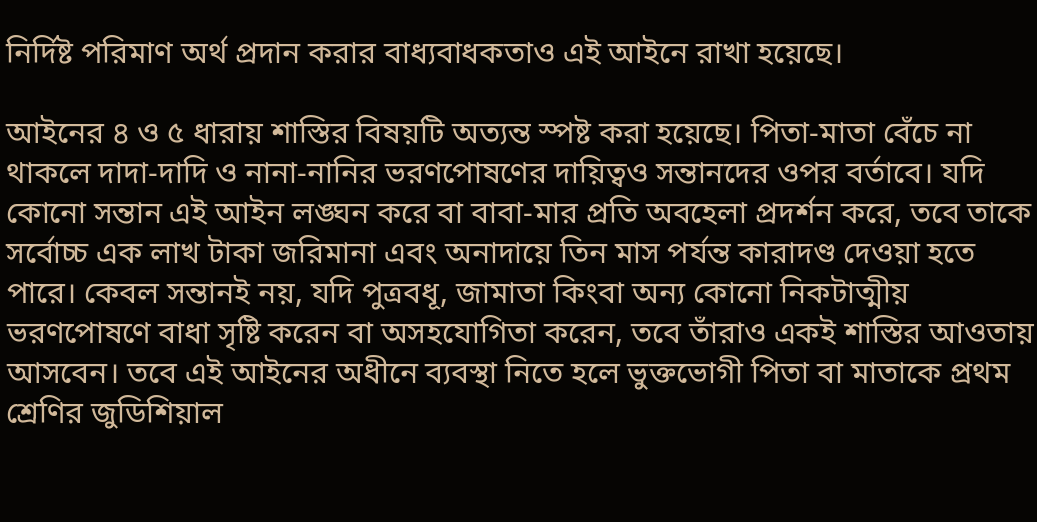নির্দিষ্ট পরিমাণ অর্থ প্রদান করার বাধ্যবাধকতাও এই আইনে রাখা হয়েছে।

আইনের ৪ ও ৫ ধারায় শাস্তির বিষয়টি অত্যন্ত স্পষ্ট করা হয়েছে। পিতা-মাতা বেঁচে না থাকলে দাদা-দাদি ও নানা-নানির ভরণপোষণের দায়িত্বও সন্তানদের ওপর বর্তাবে। যদি কোনো সন্তান এই আইন লঙ্ঘন করে বা বাবা-মার প্রতি অবহেলা প্রদর্শন করে, তবে তাকে সর্বোচ্চ এক লাখ টাকা জরিমানা এবং অনাদায়ে তিন মাস পর্যন্ত কারাদণ্ড দেওয়া হতে পারে। কেবল সন্তানই নয়, যদি পুত্রবধূ, জামাতা কিংবা অন্য কোনো নিকটাত্মীয় ভরণপোষণে বাধা সৃষ্টি করেন বা অসহযোগিতা করেন, তবে তাঁরাও একই শাস্তির আওতায় আসবেন। তবে এই আইনের অধীনে ব্যবস্থা নিতে হলে ভুক্তভোগী পিতা বা মাতাকে প্রথম শ্রেণির জুডিশিয়াল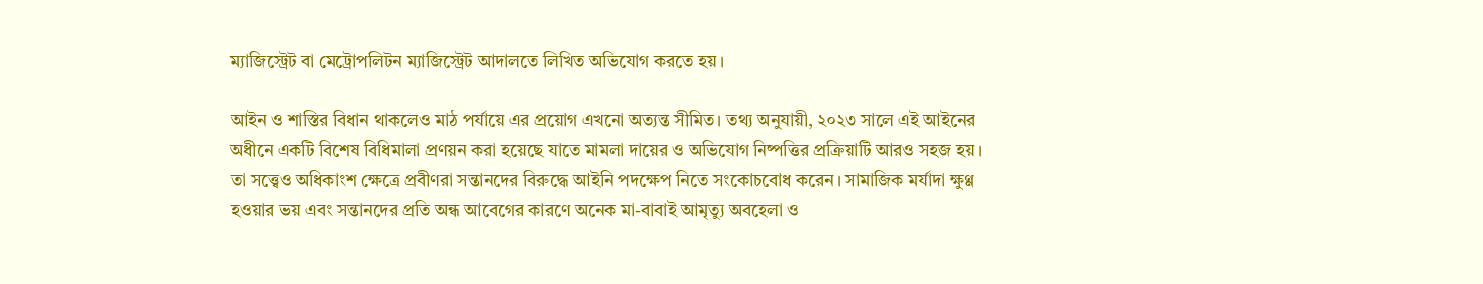ম্যাজিস্ট্রেট বা মেট্রোপলিটন ম্যাজিস্ট্রেট আদালতে লিখিত অভিযোগ করতে হয়।

আইন ও শাস্তির বিধান থাকলেও মাঠ পর্যায়ে এর প্রয়োগ এখনো অত্যন্ত সীমিত। তথ্য অনুযায়ী, ২০২৩ সালে এই আইনের অধীনে একটি বিশেষ বিধিমালা প্রণয়ন করা হয়েছে যাতে মামলা দায়ের ও অভিযোগ নিষ্পত্তির প্রক্রিয়াটি আরও সহজ হয়। তা সত্ত্বেও অধিকাংশ ক্ষেত্রে প্রবীণরা সন্তানদের বিরুদ্ধে আইনি পদক্ষেপ নিতে সংকোচবোধ করেন। সামাজিক মর্যাদা ক্ষুণ্ণ হওয়ার ভয় এবং সন্তানদের প্রতি অন্ধ আবেগের কারণে অনেক মা-বাবাই আমৃত্যু অবহেলা ও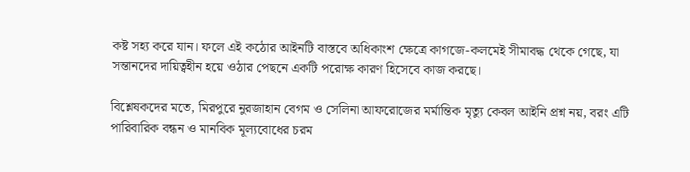কষ্ট সহ্য করে যান। ফলে এই কঠোর আইনটি বাস্তবে অধিকাংশ ক্ষেত্রে কাগজে-কলমেই সীমাবদ্ধ থেকে গেছে, যা সন্তানদের দায়িত্বহীন হয়ে ওঠার পেছনে একটি পরোক্ষ কারণ হিসেবে কাজ করছে।

বিশ্লেষকদের মতে, মিরপুরে নুরজাহান বেগম ও সেলিনা আফরোজের মর্মান্তিক মৃত্যু কেবল আইনি প্রশ্ন নয়, বরং এটি পারিবারিক বন্ধন ও মানবিক মূল্যবোধের চরম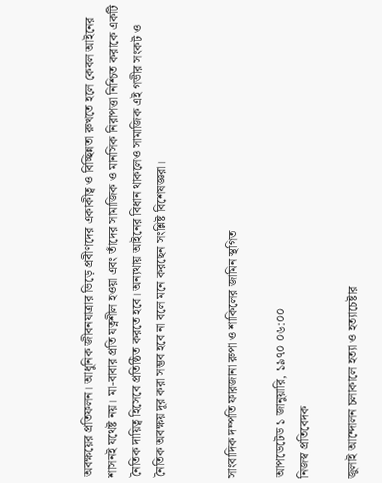অবক্ষয়ের প্রতিফলন। আধুনিক জীবনযাত্রার ভিড়ে প্রবীণদের একাকীত্ব ও বিচ্ছিন্নতা রুখতে হলে কেবল আইনের শাসনই যথেষ্ট নয়। মা-বাবার প্রতি যত্নশীল হওয়া এবং তাঁদের সামাজিক ও মানসিক নিরাপত্তা নিশ্চিত করাকে একটি নৈতিক দায়িত্ব হিসেবে প্রতিষ্ঠিত করতে হবে। অন্যথায় আইনের বিধান থাকলেও সামাজিক এই গভীর সংকট ও নৈতিক অবক্ষয় দূর করা সম্ভব হবে না বলে মনে করছেন সংশ্লিষ্ট বিশেষজ্ঞরা।


সাংবাদিক দম্পতি ফারজানা রুপা ও শাকিলের জামিন স্থগিত

আপডেটেড ১ জানুয়ারি, ১৯৭০ ০৬:০০
নিজস্ব প্রতিবেদক

জুলাই আন্দোলন চলাকালে হত্যা ও হত্যাচেষ্টার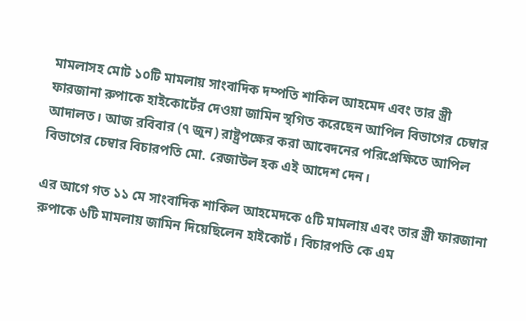মামলাসহ মোট ১০টি মামলায় সাংবাদিক দম্পতি শাকিল আহমেদ এবং তার স্ত্রী ফারজানা রুপাকে হাইকোর্টের দেওয়া জামিন স্থগিত করেছেন আপিল বিভাগের চেম্বার আদালত। আজ রবিবার (৭ জুন) রাষ্ট্রপক্ষের করা আবেদনের পরিপ্রেক্ষিতে আপিল বিভাগের চেম্বার বিচারপতি মো. রেজাউল হক এই আদেশ দেন।

এর আগে গত ১১ মে সাংবাদিক শাকিল আহমেদকে ৫টি মামলায় এবং তার স্ত্রী ফারজানা রুপাকে ৬টি মামলায় জামিন দিয়েছিলেন হাইকোর্ট। বিচারপতি কে এম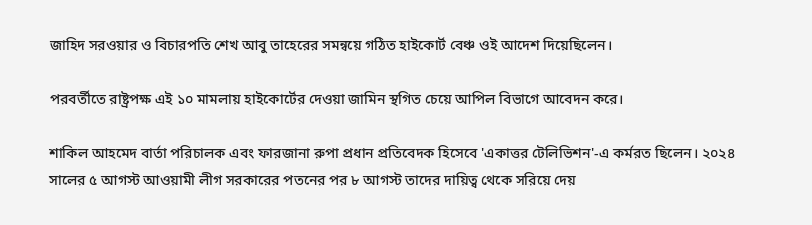জাহিদ সরওয়ার ও বিচারপতি শেখ আবু তাহেরের সমন্বয়ে গঠিত হাইকোর্ট বেঞ্চ ওই আদেশ দিয়েছিলেন।

পরবর্তীতে রাষ্ট্রপক্ষ এই ১০ মামলায় হাইকোর্টের দেওয়া জামিন স্থগিত চেয়ে আপিল বিভাগে আবেদন করে।

শাকিল আহমেদ বার্তা পরিচালক এবং ফারজানা রুপা প্রধান প্রতিবেদক হিসেবে 'একাত্তর টেলিভিশন'-এ কর্মরত ছিলেন। ২০২৪ সালের ৫ আগস্ট আওয়ামী লীগ সরকারের পতনের পর ৮ আগস্ট তাদের দায়িত্ব থেকে সরিয়ে দেয়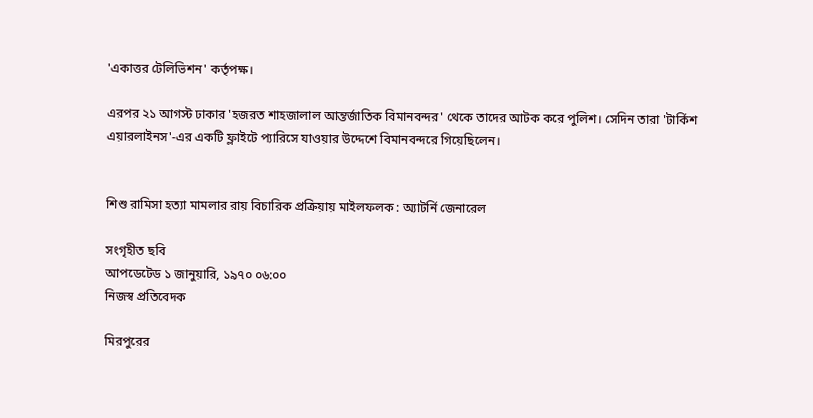'একাত্তর টেলিভিশন' কর্তৃপক্ষ।

এরপর ২১ আগস্ট ঢাকার 'হজরত শাহজালাল আন্তর্জাতিক বিমানবন্দর' থেকে তাদের আটক করে পুলিশ। সেদিন তারা 'টার্কিশ এয়ারলাইনস'-এর একটি ফ্লাইটে প্যারিসে যাওয়ার উদ্দেশে বিমানবন্দরে গিয়েছিলেন।


শিশু রামিসা হত্যা মামলার রায় বিচারিক প্রক্রিয়ায় মাইলফলক : অ্যাটর্নি জেনারেল

সংগৃহীত ছবি
আপডেটেড ১ জানুয়ারি, ১৯৭০ ০৬:০০
নিজস্ব প্রতিবেদক

মিরপুরের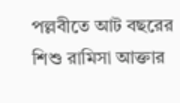পল্লবীতে আট বছরের শিশু রামিসা আক্তার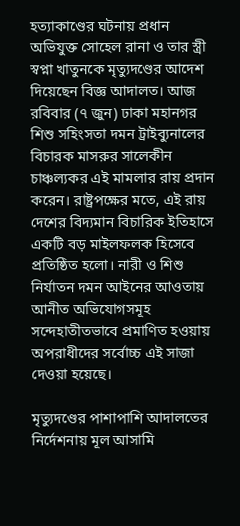হত্যাকাণ্ডের ঘটনায় প্রধান অভিযুক্ত সোহেল রানা ও তার স্ত্রী স্বপ্না খাতুনকে মৃত্যুদণ্ডের আদেশ দিয়েছেন বিজ্ঞ আদালত। আজ রবিবার (৭ জুন) ঢাকা মহানগর শিশু সহিংসতা দমন ট্রাইব্যুনালের বিচারক মাসরুর সালেকীন চাঞ্চল্যকর এই মামলার রায় প্রদান করেন। রাষ্ট্রপক্ষের মতে, এই রায় দেশের বিদ্যমান বিচারিক ইতিহাসে একটি বড় মাইলফলক হিসেবে প্রতিষ্ঠিত হলো। নারী ও শিশু নির্যাতন দমন আইনের আওতায় আনীত অভিযোগসমূহ সন্দেহাতীতভাবে প্রমাণিত হওয়ায় অপরাধীদের সর্বোচ্চ এই সাজা দেওয়া হয়েছে।

মৃত্যুদণ্ডের পাশাপাশি আদালতের নির্দেশনায় মূল আসামি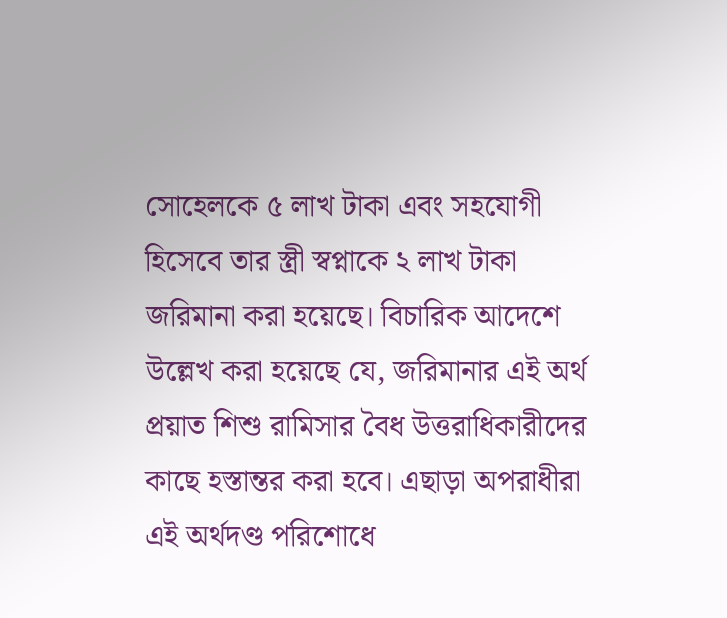সোহেলকে ৫ লাখ টাকা এবং সহযোগী হিসেবে তার স্ত্রী স্বপ্নাকে ২ লাখ টাকা জরিমানা করা হয়েছে। বিচারিক আদেশে উল্লেখ করা হয়েছে যে, জরিমানার এই অর্থ প্রয়াত শিশু রামিসার বৈধ উত্তরাধিকারীদের কাছে হস্তান্তর করা হবে। এছাড়া অপরাধীরা এই অর্থদণ্ড পরিশোধে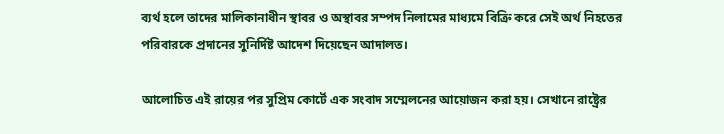ব্যর্থ হলে তাদের মালিকানাধীন স্থাবর ও অস্থাবর সম্পদ নিলামের মাধ্যমে বিক্রি করে সেই অর্থ নিহতের পরিবারকে প্রদানের সুনির্দিষ্ট আদেশ দিয়েছেন আদালত।

আলোচিত এই রায়ের পর সুপ্রিম কোর্টে এক সংবাদ সম্মেলনের আয়োজন করা হয়। সেখানে রাষ্ট্রের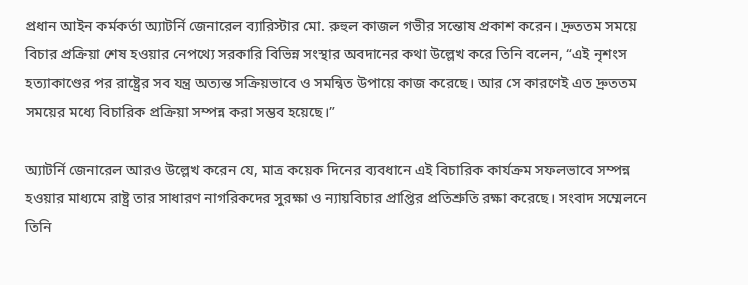প্রধান আইন কর্মকর্তা অ্যাটর্নি জেনারেল ব্যারিস্টার মো. রুহুল কাজল গভীর সন্তোষ প্রকাশ করেন। দ্রুততম সময়ে বিচার প্রক্রিয়া শেষ হওয়ার নেপথ্যে সরকারি বিভিন্ন সংস্থার অবদানের কথা উল্লেখ করে তিনি বলেন, “এই নৃশংস হত্যাকাণ্ডের পর রাষ্ট্রের সব যন্ত্র অত্যন্ত সক্রিয়ভাবে ও সমন্বিত উপায়ে কাজ করেছে। আর সে কারণেই এত দ্রুততম সময়ের মধ্যে বিচারিক প্রক্রিয়া সম্পন্ন করা সম্ভব হয়েছে।”

অ্যাটর্নি জেনারেল আরও উল্লেখ করেন যে, মাত্র কয়েক দিনের ব্যবধানে এই বিচারিক কার্যক্রম সফলভাবে সম্পন্ন হওয়ার মাধ্যমে রাষ্ট্র তার সাধারণ নাগরিকদের সুরক্ষা ও ন্যায়বিচার প্রাপ্তির প্রতিশ্রুতি রক্ষা করেছে। সংবাদ সম্মেলনে তিনি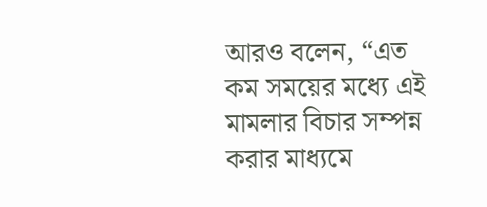আরও বলেন, “এত কম সময়ের মধ্যে এই মামলার বিচার সম্পন্ন করার মাধ্যমে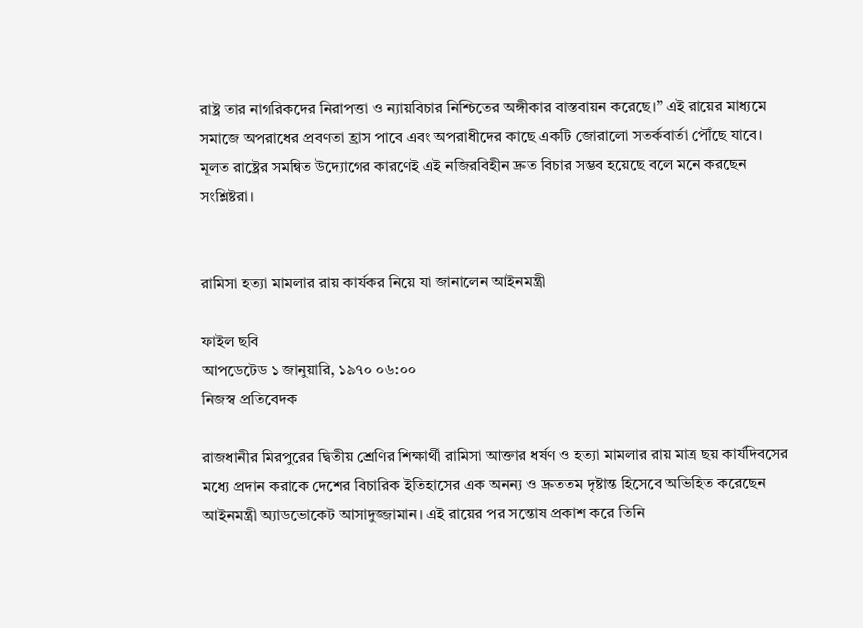রাষ্ট্র তার নাগরিকদের নিরাপত্তা ও ন্যায়বিচার নিশ্চিতের অঙ্গীকার বাস্তবায়ন করেছে।” এই রায়ের মাধ্যমে সমাজে অপরাধের প্রবণতা হ্রাস পাবে এবং অপরাধীদের কাছে একটি জোরালো সতর্কবার্তা পৌঁছে যাবে। মূলত রাষ্ট্রের সমন্বিত উদ্যোগের কারণেই এই নজিরবিহীন দ্রুত বিচার সম্ভব হয়েছে বলে মনে করছেন সংশ্লিষ্টরা।


রামিসা হত্যা মামলার রায় কার্যকর নিয়ে যা জানালেন আইনমন্ত্রী

ফাইল ছবি
আপডেটেড ১ জানুয়ারি, ১৯৭০ ০৬:০০
নিজস্ব প্রতিবেদক

রাজধানীর মিরপুরের দ্বিতীয় শ্রেণির শিক্ষার্থী রামিসা আক্তার ধর্ষণ ও হত্যা মামলার রায় মাত্র ছয় কার্যদিবসের মধ্যে প্রদান করাকে দেশের বিচারিক ইতিহাসের এক অনন্য ও দ্রুততম দৃষ্টান্ত হিসেবে অভিহিত করেছেন আইনমন্ত্রী অ্যাডভোকেট আসাদুজ্জামান। এই রায়ের পর সন্তোষ প্রকাশ করে তিনি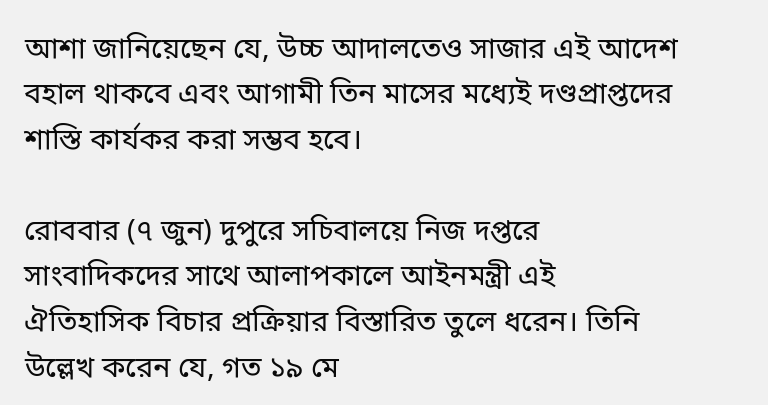আশা জানিয়েছেন যে, উচ্চ আদালতেও সাজার এই আদেশ বহাল থাকবে এবং আগামী তিন মাসের মধ্যেই দণ্ডপ্রাপ্তদের শাস্তি কার্যকর করা সম্ভব হবে।

রোববার (৭ জুন) দুপুরে সচিবালয়ে নিজ দপ্তরে সাংবাদিকদের সাথে আলাপকালে আইনমন্ত্রী এই ঐতিহাসিক বিচার প্রক্রিয়ার বিস্তারিত তুলে ধরেন। তিনি উল্লেখ করেন যে, গত ১৯ মে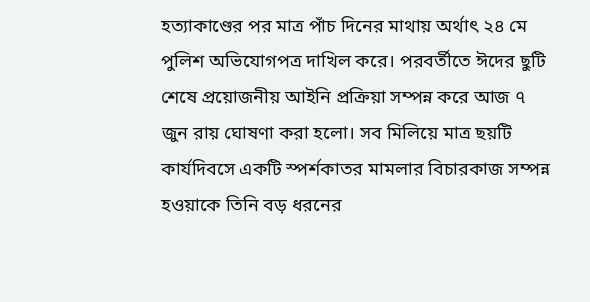হত্যাকাণ্ডের পর মাত্র পাঁচ দিনের মাথায় অর্থাৎ ২৪ মে পুলিশ অভিযোগপত্র দাখিল করে। পরবর্তীতে ঈদের ছুটি শেষে প্রয়োজনীয় আইনি প্রক্রিয়া সম্পন্ন করে আজ ৭ জুন রায় ঘোষণা করা হলো। সব মিলিয়ে মাত্র ছয়টি কার্যদিবসে একটি স্পর্শকাতর মামলার বিচারকাজ সম্পন্ন হওয়াকে তিনি বড় ধরনের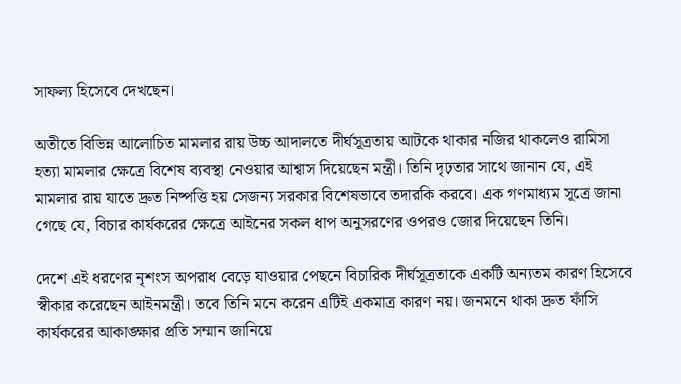সাফল্য হিসেবে দেখছেন।

অতীতে বিভিন্ন আলোচিত মামলার রায় উচ্চ আদালতে দীর্ঘসূত্রতায় আটকে থাকার নজির থাকলেও রামিসা হত্যা মামলার ক্ষেত্রে বিশেষ ব্যবস্থা নেওয়ার আশ্বাস দিয়েছেন মন্ত্রী। তিনি দৃঢ়তার সাথে জানান যে, এই মামলার রায় যাতে দ্রুত নিষ্পত্তি হয় সেজন্য সরকার বিশেষভাবে তদারকি করবে। এক গণমাধ্যম সূত্রে জানা গেছে যে, বিচার কার্যকরের ক্ষেত্রে আইনের সকল ধাপ অনুসরণের ওপরও জোর দিয়েছেন তিনি।

দেশে এই ধরণের নৃশংস অপরাধ বেড়ে যাওয়ার পেছনে বিচারিক দীর্ঘসূত্রতাকে একটি অন্যতম কারণ হিসেবে স্বীকার করেছেন আইনমন্ত্রী। তবে তিনি মনে করেন এটিই একমাত্র কারণ নয়। জনমনে থাকা দ্রুত ফাঁসি কার্যকরের আকাঙ্ক্ষার প্রতি সম্মান জানিয়ে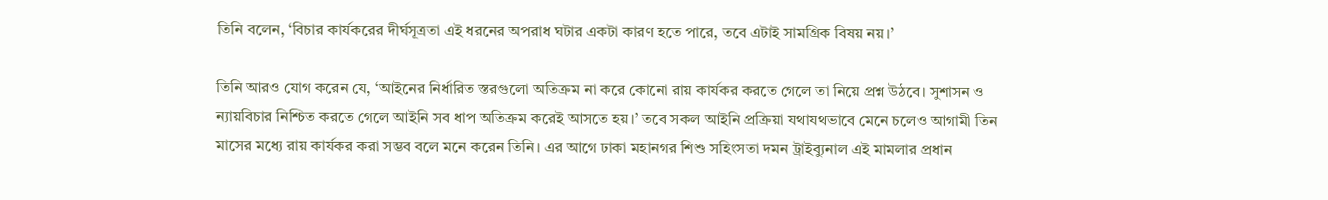তিনি বলেন, ‘বিচার কার্যকরের দীর্ঘসূত্রতা এই ধরনের অপরাধ ঘটার একটা কারণ হতে পারে, তবে এটাই সামগ্রিক বিষয় নয়।’

তিনি আরও যোগ করেন যে, ‘আইনের নির্ধারিত স্তরগুলো অতিক্রম না করে কোনো রায় কার্যকর করতে গেলে তা নিয়ে প্রশ্ন উঠবে। সুশাসন ও ন্যায়বিচার নিশ্চিত করতে গেলে আইনি সব ধাপ অতিক্রম করেই আসতে হয়।’ তবে সকল আইনি প্রক্রিয়া যথাযথভাবে মেনে চলেও আগামী তিন মাসের মধ্যে রায় কার্যকর করা সম্ভব বলে মনে করেন তিনি। এর আগে ঢাকা মহানগর শিশু সহিংসতা দমন ট্রাইব্যুনাল এই মামলার প্রধান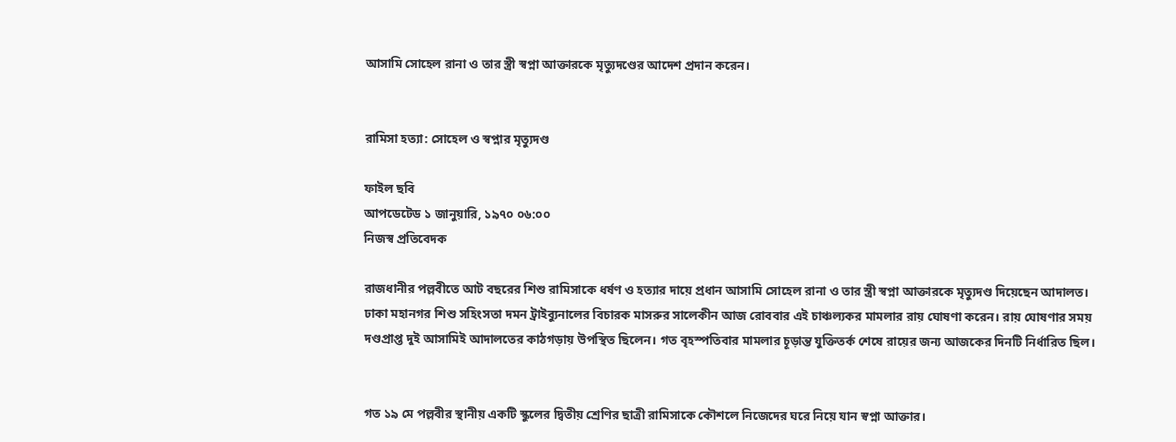আসামি সোহেল রানা ও তার স্ত্রী স্বপ্না আক্তারকে মৃত্যুদণ্ডের আদেশ প্রদান করেন।


রামিসা হত্যা: সোহেল ও স্বপ্নার মৃত্যুদণ্ড

ফাইল ছবি
আপডেটেড ১ জানুয়ারি, ১৯৭০ ০৬:০০
নিজস্ব প্রতিবেদক

রাজধানীর পল্লবীতে আট বছরের শিশু রামিসাকে ধর্ষণ ও হত্যার দায়ে প্রধান আসামি সোহেল রানা ও তার স্ত্রী স্বপ্না আক্তারকে মৃত্যুদণ্ড দিয়েছেন আদালত। ঢাকা মহানগর শিশু সহিংসতা দমন ট্রাইব্যুনালের বিচারক মাসরুর সালেকীন আজ রোববার এই চাঞ্চল্যকর মামলার রায় ঘোষণা করেন। রায় ঘোষণার সময় দণ্ডপ্রাপ্ত দুই আসামিই আদালতের কাঠগড়ায় উপস্থিত ছিলেন। গত বৃহস্পতিবার মামলার চূড়ান্ত যুক্তিতর্ক শেষে রায়ের জন্য আজকের দিনটি নির্ধারিত ছিল।


গত ১৯ মে পল্লবীর স্থানীয় একটি স্কুলের দ্বিতীয় শ্রেণির ছাত্রী রামিসাকে কৌশলে নিজেদের ঘরে নিয়ে যান স্বপ্না আক্তার।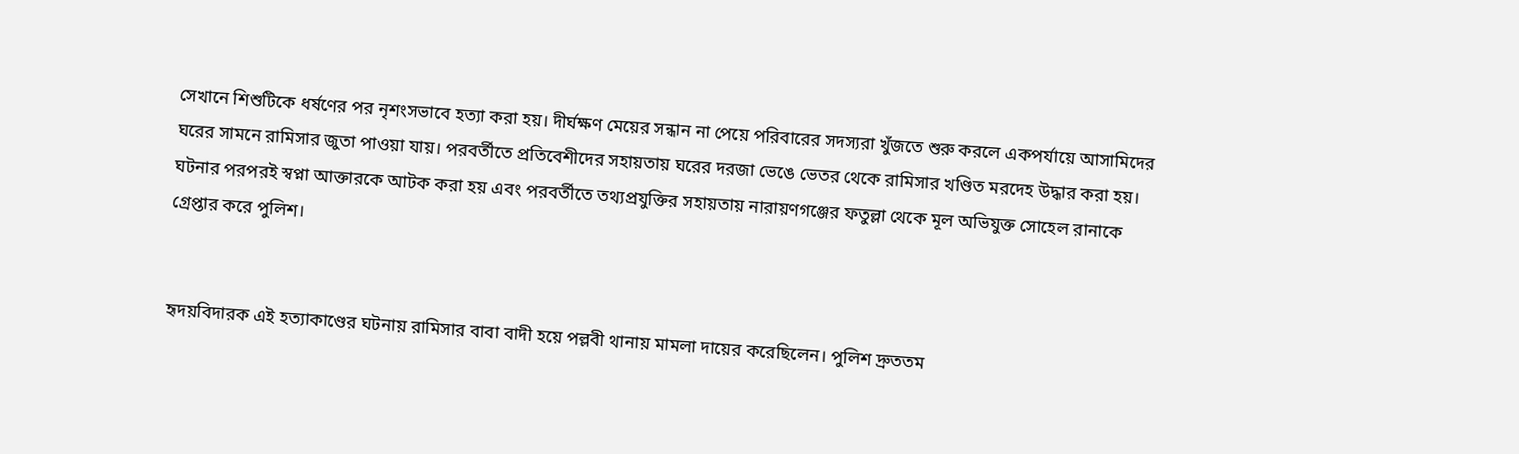সেখানে শিশুটিকে ধর্ষণের পর নৃশংসভাবে হত্যা করা হয়। দীর্ঘক্ষণ মেয়ের সন্ধান না পেয়ে পরিবারের সদস্যরা খুঁজতে শুরু করলে একপর্যায়ে আসামিদের ঘরের সামনে রামিসার জুতা পাওয়া যায়। পরবর্তীতে প্রতিবেশীদের সহায়তায় ঘরের দরজা ভেঙে ভেতর থেকে রামিসার খণ্ডিত মরদেহ উদ্ধার করা হয়। ঘটনার পরপরই স্বপ্না আক্তারকে আটক করা হয় এবং পরবর্তীতে তথ্যপ্রযুক্তির সহায়তায় নারায়ণগঞ্জের ফতুল্লা থেকে মূল অভিযুক্ত সোহেল রানাকে গ্রেপ্তার করে পুলিশ।


হৃদয়বিদারক এই হত্যাকাণ্ডের ঘটনায় রামিসার বাবা বাদী হয়ে পল্লবী থানায় মামলা দায়ের করেছিলেন। পুলিশ দ্রুততম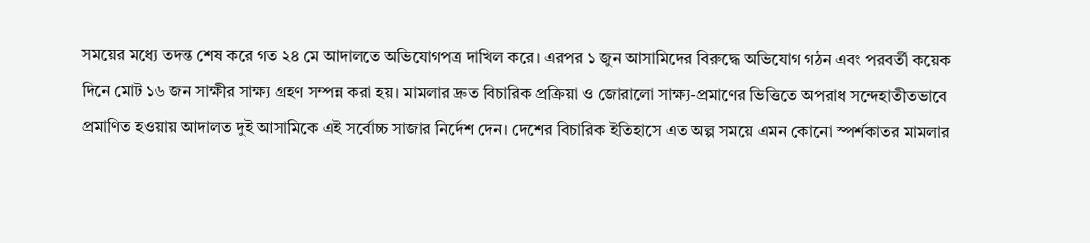সময়ের মধ্যে তদন্ত শেষ করে গত ২৪ মে আদালতে অভিযোগপত্র দাখিল করে। এরপর ১ জুন আসামিদের বিরুদ্ধে অভিযোগ গঠন এবং পরবর্তী কয়েক দিনে মোট ১৬ জন সাক্ষীর সাক্ষ্য গ্রহণ সম্পন্ন করা হয়। মামলার দ্রুত বিচারিক প্রক্রিয়া ও জোরালো সাক্ষ্য-প্রমাণের ভিত্তিতে অপরাধ সন্দেহাতীতভাবে প্রমাণিত হওয়ায় আদালত দুই আসামিকে এই সর্বোচ্চ সাজার নির্দেশ দেন। দেশের বিচারিক ইতিহাসে এত অল্প সময়ে এমন কোনো স্পর্শকাতর মামলার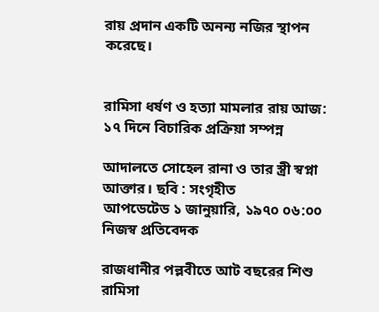রায় প্রদান একটি অনন্য নজির স্থাপন করেছে।


রামিসা ধর্ষণ ও হত্যা মামলার রায় আজ: ১৭ দিনে বিচারিক প্রক্রিয়া সম্পন্ন

আদালতে সোহেল রানা ও তার স্ত্রী স্বপ্না আক্তার। ছবি : সংগৃহীত
আপডেটেড ১ জানুয়ারি, ১৯৭০ ০৬:০০
নিজস্ব প্রতিবেদক

রাজধানীর পল্লবীতে আট বছরের শিশু রামিসা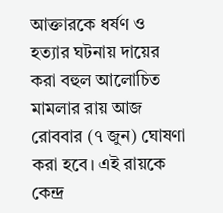আক্তারকে ধর্ষণ ও হত্যার ঘটনায় দায়ের করা বহুল আলোচিত মামলার রায় আজ রোববার (৭ জুন) ঘোষণা করা হবে। এই রায়কে কেন্দ্র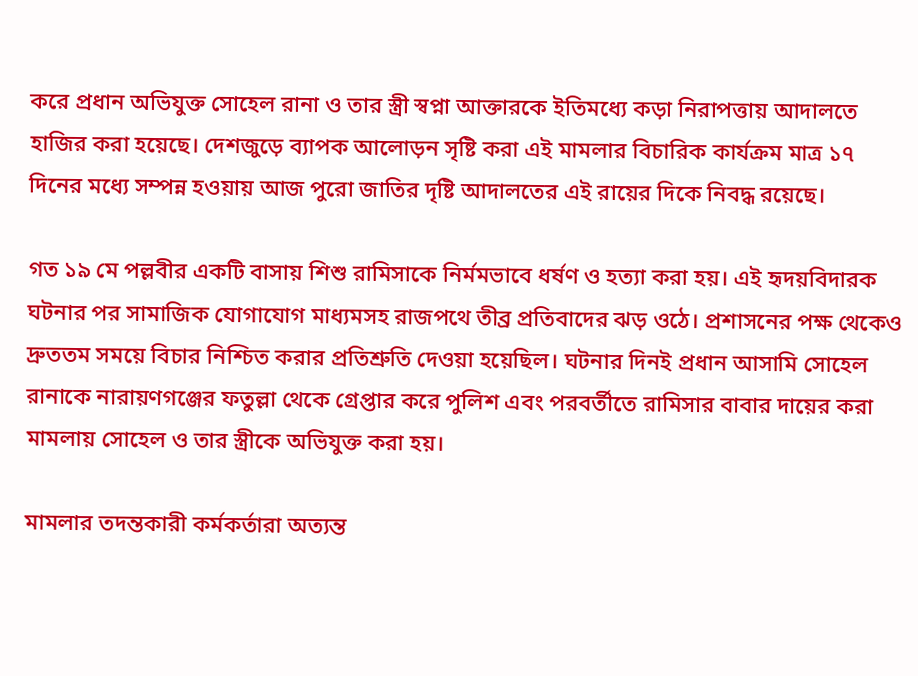করে প্রধান অভিযুক্ত সোহেল রানা ও তার স্ত্রী স্বপ্না আক্তারকে ইতিমধ্যে কড়া নিরাপত্তায় আদালতে হাজির করা হয়েছে। দেশজুড়ে ব্যাপক আলোড়ন সৃষ্টি করা এই মামলার বিচারিক কার্যক্রম মাত্র ১৭ দিনের মধ্যে সম্পন্ন হওয়ায় আজ পুরো জাতির দৃষ্টি আদালতের এই রায়ের দিকে নিবদ্ধ রয়েছে।

গত ১৯ মে পল্লবীর একটি বাসায় শিশু রামিসাকে নির্মমভাবে ধর্ষণ ও হত্যা করা হয়। এই হৃদয়বিদারক ঘটনার পর সামাজিক যোগাযোগ মাধ্যমসহ রাজপথে তীব্র প্রতিবাদের ঝড় ওঠে। প্রশাসনের পক্ষ থেকেও দ্রুততম সময়ে বিচার নিশ্চিত করার প্রতিশ্রুতি দেওয়া হয়েছিল। ঘটনার দিনই প্রধান আসামি সোহেল রানাকে নারায়ণগঞ্জের ফতুল্লা থেকে গ্রেপ্তার করে পুলিশ এবং পরবর্তীতে রামিসার বাবার দায়ের করা মামলায় সোহেল ও তার স্ত্রীকে অভিযুক্ত করা হয়।

মামলার তদন্তকারী কর্মকর্তারা অত্যন্ত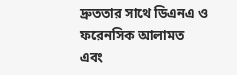দ্রুততার সাথে ডিএনএ ও ফরেনসিক আলামত এবং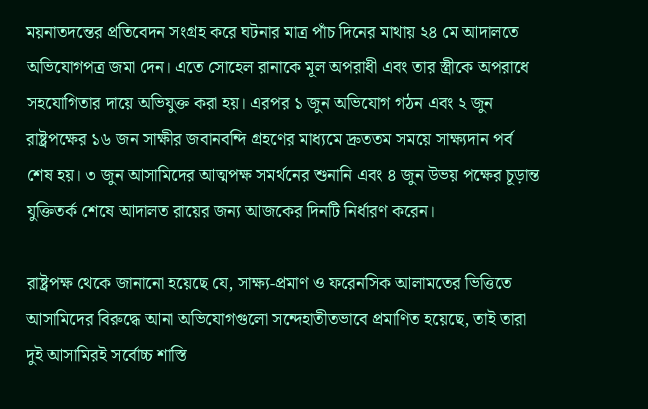ময়নাতদন্তের প্রতিবেদন সংগ্রহ করে ঘটনার মাত্র পাঁচ দিনের মাথায় ২৪ মে আদালতে অভিযোগপত্র জমা দেন। এতে সোহেল রানাকে মূল অপরাধী এবং তার স্ত্রীকে অপরাধে সহযোগিতার দায়ে অভিযুক্ত করা হয়। এরপর ১ জুন অভিযোগ গঠন এবং ২ জুন রাষ্ট্রপক্ষের ১৬ জন সাক্ষীর জবানবন্দি গ্রহণের মাধ্যমে দ্রুততম সময়ে সাক্ষ্যদান পর্ব শেষ হয়। ৩ জুন আসামিদের আত্মপক্ষ সমর্থনের শুনানি এবং ৪ জুন উভয় পক্ষের চূড়ান্ত যুক্তিতর্ক শেষে আদালত রায়ের জন্য আজকের দিনটি নির্ধারণ করেন।

রাষ্ট্রপক্ষ থেকে জানানো হয়েছে যে, সাক্ষ্য-প্রমাণ ও ফরেনসিক আলামতের ভিত্তিতে আসামিদের বিরুদ্ধে আনা অভিযোগগুলো সন্দেহাতীতভাবে প্রমাণিত হয়েছে, তাই তারা দুই আসামিরই সর্বোচ্চ শাস্তি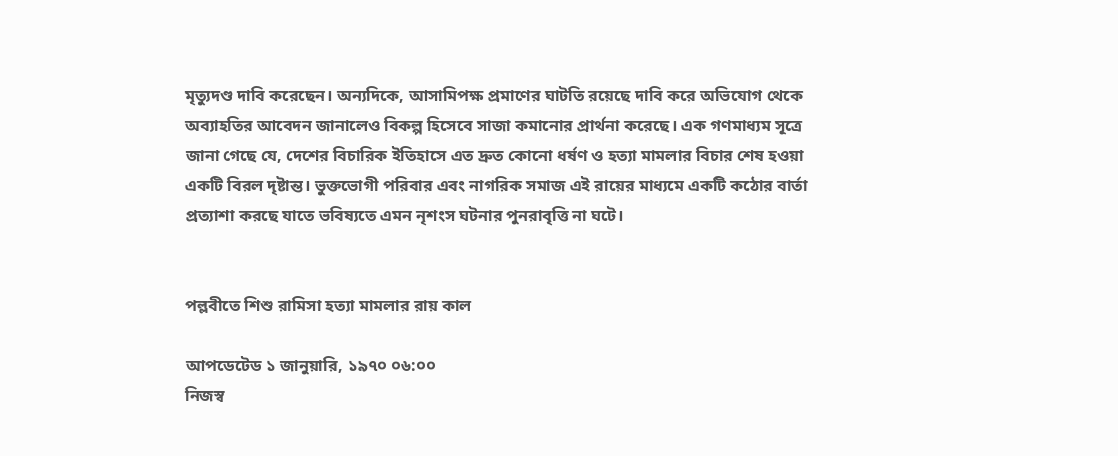মৃত্যুদণ্ড দাবি করেছেন। অন্যদিকে, আসামিপক্ষ প্রমাণের ঘাটতি রয়েছে দাবি করে অভিযোগ থেকে অব্যাহতির আবেদন জানালেও বিকল্প হিসেবে সাজা কমানোর প্রার্থনা করেছে। এক গণমাধ্যম সূত্রে জানা গেছে যে, দেশের বিচারিক ইতিহাসে এত দ্রুত কোনো ধর্ষণ ও হত্যা মামলার বিচার শেষ হওয়া একটি বিরল দৃষ্টান্ত। ভুক্তভোগী পরিবার এবং নাগরিক সমাজ এই রায়ের মাধ্যমে একটি কঠোর বার্তা প্রত্যাশা করছে যাতে ভবিষ্যতে এমন নৃশংস ঘটনার পুনরাবৃত্তি না ঘটে।


পল্লবীতে শিশু রামিসা হত্যা মামলার রায় কাল

আপডেটেড ১ জানুয়ারি, ১৯৭০ ০৬:০০
নিজস্ব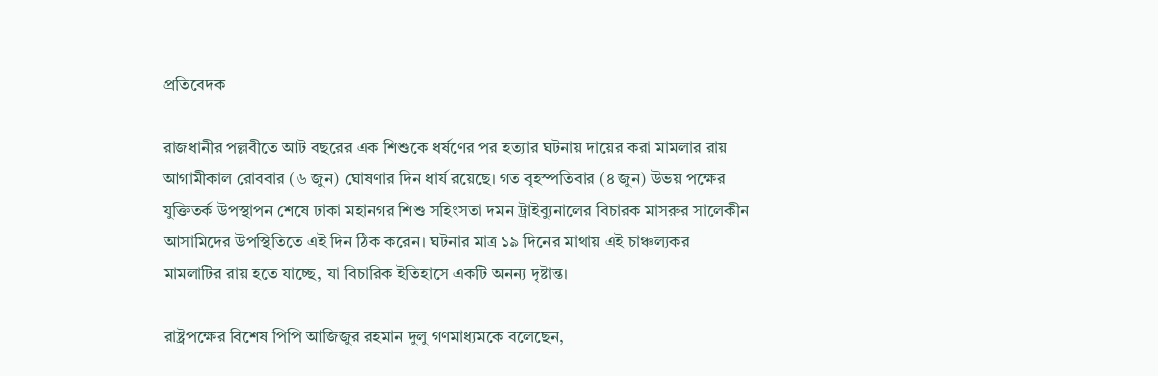প্রতিবেদক

রাজধানীর পল্লবীতে আট বছরের এক শিশুকে ধর্ষণের পর হত্যার ঘটনায় দায়ের করা মামলার রায় আগামীকাল রোববার (৬ জুন) ঘোষণার দিন ধার্য রয়েছে। গত বৃহস্পতিবার (৪ জুন) উভয় পক্ষের যুক্তিতর্ক উপস্থাপন শেষে ঢাকা মহানগর শিশু সহিংসতা দমন ট্রাইব্যুনালের বিচারক মাসরুর সালেকীন আসামিদের উপস্থিতিতে এই দিন ঠিক করেন। ঘটনার মাত্র ১৯ দিনের মাথায় এই চাঞ্চল্যকর মামলাটির রায় হতে যাচ্ছে, যা বিচারিক ইতিহাসে একটি অনন্য দৃষ্টান্ত।

রাষ্ট্রপক্ষের বিশেষ পিপি আজিজুর রহমান দুলু গণমাধ্যমকে বলেছেন,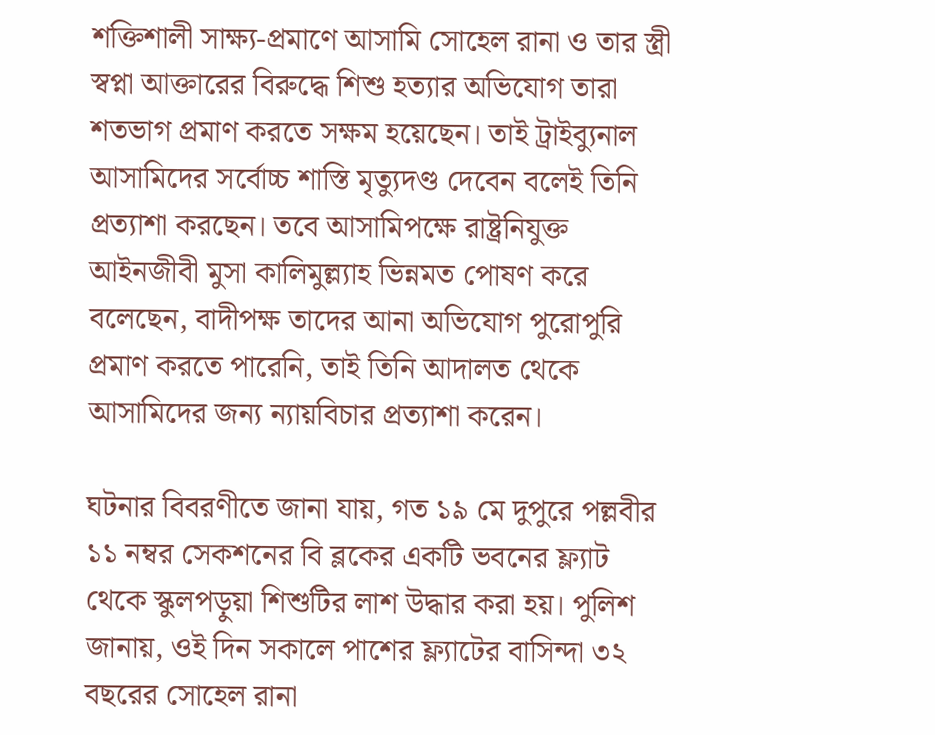শক্তিশালী সাক্ষ্য-প্রমাণে আসামি সোহেল রানা ও তার স্ত্রী স্বপ্না আক্তারের বিরুদ্ধে শিশু হত্যার অভিযোগ তারা শতভাগ প্রমাণ করতে সক্ষম হয়েছেন। তাই ট্রাইব্যুনাল আসামিদের সর্বোচ্চ শাস্তি মৃত্যুদণ্ড দেবেন বলেই তিনি প্রত্যাশা করছেন। তবে আসামিপক্ষে রাষ্ট্রনিযুক্ত আইনজীবী মুসা কালিমুল্ল্যাহ ভিন্নমত পোষণ করে বলেছেন, বাদীপক্ষ তাদের আনা অভিযোগ পুরোপুরি প্রমাণ করতে পারেনি, তাই তিনি আদালত থেকে আসামিদের জন্য ন্যায়বিচার প্রত্যাশা করেন।

ঘটনার বিবরণীতে জানা যায়, গত ১৯ মে দুপুরে পল্লবীর ১১ নম্বর সেকশনের বি ব্লকের একটি ভবনের ফ্ল্যাট থেকে স্কুলপড়ুয়া শিশুটির লাশ উদ্ধার করা হয়। পুলিশ জানায়, ওই দিন সকালে পাশের ফ্ল্যাটের বাসিন্দা ৩২ বছরের সোহেল রানা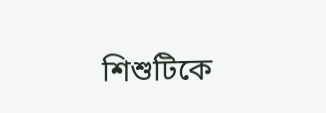শিশুটিকে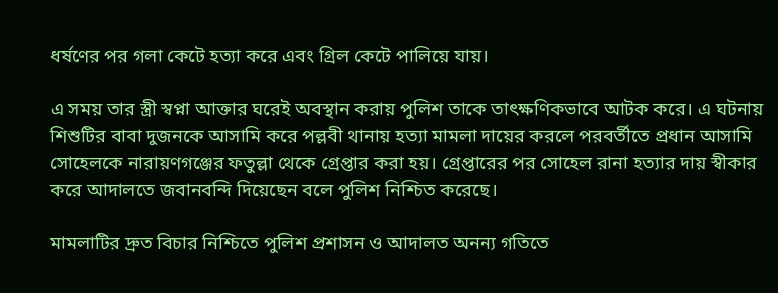ধর্ষণের পর গলা কেটে হত্যা করে এবং গ্রিল কেটে পালিয়ে যায়।

এ সময় তার স্ত্রী স্বপ্না আক্তার ঘরেই অবস্থান করায় পুলিশ তাকে তাৎক্ষণিকভাবে আটক করে। এ ঘটনায় শিশুটির বাবা দুজনকে আসামি করে পল্লবী থানায় হত্যা মামলা দায়ের করলে পরবর্তীতে প্রধান আসামি সোহেলকে নারায়ণগঞ্জের ফতুল্লা থেকে গ্রেপ্তার করা হয়। গ্রেপ্তারের পর সোহেল রানা হত্যার দায় স্বীকার করে আদালতে জবানবন্দি দিয়েছেন বলে পুলিশ নিশ্চিত করেছে।

মামলাটির দ্রুত বিচার নিশ্চিতে পুলিশ প্রশাসন ও আদালত অনন্য গতিতে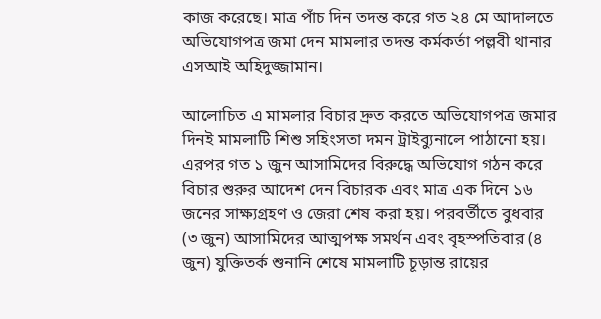কাজ করেছে। মাত্র পাঁচ দিন তদন্ত করে গত ২৪ মে আদালতে অভিযোগপত্র জমা দেন মামলার তদন্ত কর্মকর্তা পল্লবী থানার এসআই অহিদুজ্জামান।

আলোচিত এ মামলার বিচার দ্রুত করতে অভিযোগপত্র জমার দিনই মামলাটি শিশু সহিংসতা দমন ট্রাইব্যুনালে পাঠানো হয়। এরপর গত ১ জুন আসামিদের বিরুদ্ধে অভিযোগ গঠন করে বিচার শুরুর আদেশ দেন বিচারক এবং মাত্র এক দিনে ১৬ জনের সাক্ষ্যগ্রহণ ও জেরা শেষ করা হয়। পরবর্তীতে বুধবার (৩ জুন) আসামিদের আত্মপক্ষ সমর্থন এবং বৃহস্পতিবার (৪ জুন) যুক্তিতর্ক শুনানি শেষে মামলাটি চূড়ান্ত রায়ের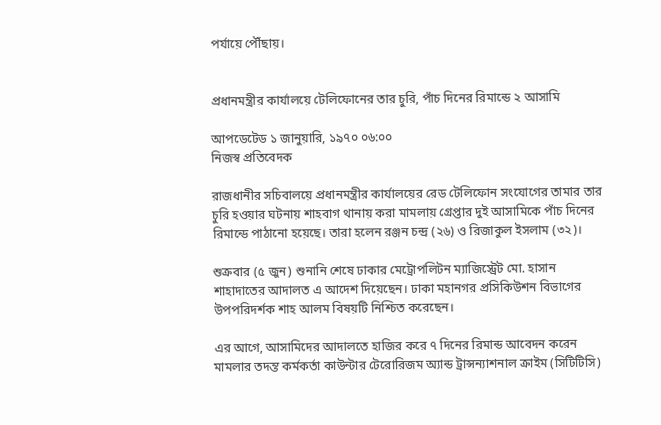পর্যায়ে পৌঁছায়।


প্রধানমন্ত্রীর কার্যালয়ে টেলিফোনের তার চুরি, পাঁচ দিনের রিমান্ডে ২ আসামি

আপডেটেড ১ জানুয়ারি, ১৯৭০ ০৬:০০
নিজস্ব প্রতিবেদক

রাজধানীর সচিবালয়ে প্রধানমন্ত্রীর কার্যালয়ের রেড টেলিফোন সংযোগের তামার তার চুরি হওয়ার ঘটনায় শাহবাগ থানায় করা মামলায় গ্রেপ্তার দুই আসামিকে পাঁচ দিনের রিমান্ডে পাঠানো হয়েছে। তারা হলেন রঞ্জন চন্দ্র (২৬) ও রিজাকুল ইসলাম (৩২)।

শুক্রবার (৫ জুন) শুনানি শেষে ঢাকার মেট্রোপলিটন ম্যাজিস্ট্রেট মো. হাসান শাহাদাতের আদালত এ আদেশ দিয়েছেন। ঢাকা মহানগর প্রসিকিউশন বিভাগের উপপরিদর্শক শাহ আলম বিষয়টি নিশ্চিত করেছেন।

এর আগে, আসামিদের আদালতে হাজির করে ৭ দিনের রিমান্ড আবেদন করেন মামলার তদন্ত কর্মকর্তা কাউন্টার টেরোরিজম অ্যান্ড ট্রান্সন্যাশনাল ক্রাইম (সিটিটিসি)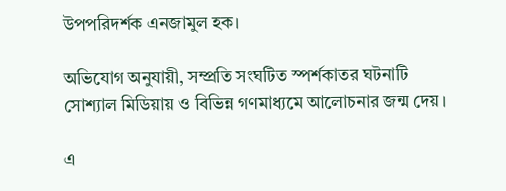উপপরিদর্শক এনজামুল হক।

অভিযোগ অনুযায়ী, সম্প্রতি সংঘটিত স্পর্শকাতর ঘটনাটি সোশ্যাল মিডিয়ায় ও বিভিন্ন গণমাধ্যমে আলোচনার জন্ম দেয়।

এ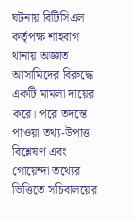ঘটনায় বিটিসিএল কর্তৃপক্ষ শাহবাগ থানায় অজ্ঞাত আসামিদের বিরুদ্ধে একটি মামলা দায়ের করে। পরে তদন্তে পাওয়া তথ্য-উপাত্ত বিশ্লেষণ এবং গোয়েন্দা তথ্যের ভিত্তিতে সচিবালয়ের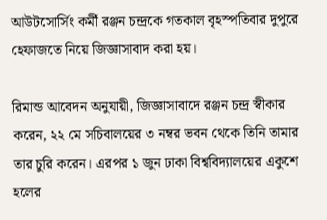আউটসোর্সিং কর্মী রঞ্জন চন্দ্রকে গতকাল বৃহস্পতিবার দুপুরে হেফাজতে নিয়ে জিজ্ঞাসাবাদ করা হয়।

রিমান্ড আবেদন অনুযায়ী, জিজ্ঞাসাবাদে রঞ্জন চন্দ্র স্বীকার করেন, ২২ মে সচিবালয়ের ৩ নম্বর ভবন থেকে তিনি তামার তার চুরি করেন। এরপর ১ জুন ঢাকা বিশ্ববিদ্যালয়ের একুশে হলের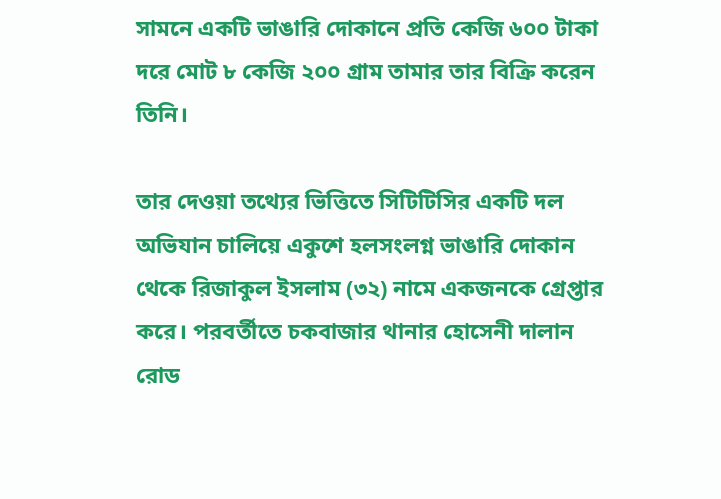সামনে একটি ভাঙারি দোকানে প্রতি কেজি ৬০০ টাকা দরে মোট ৮ কেজি ২০০ গ্রাম তামার তার বিক্রি করেন তিনি।

তার দেওয়া তথ্যের ভিত্তিতে সিটিটিসির একটি দল অভিযান চালিয়ে একুশে হলসংলগ্ন ভাঙারি দোকান থেকে রিজাকুল ইসলাম (৩২) নামে একজনকে গ্রেপ্তার করে। পরবর্তীতে চকবাজার থানার হোসেনী দালান রোড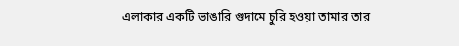এলাকার একটি ভাঙারি গুদামে চুরি হওয়া তামার তার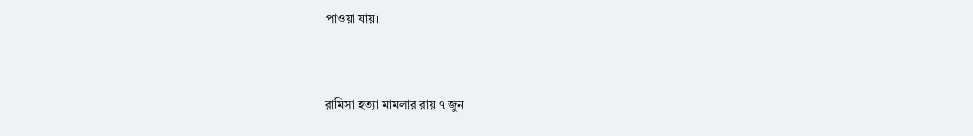পাওয়া যায়।


রামিসা হত্যা মামলার রায় ৭ জুন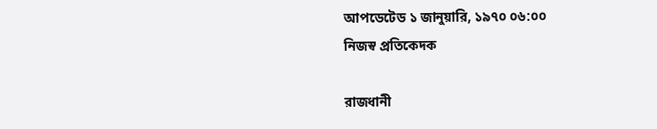আপডেটেড ১ জানুয়ারি, ১৯৭০ ০৬:০০
নিজস্ব প্রতিকেদক

রাজধানী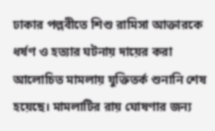ঢাকার পল্লবীতে শিশু রামিসা আক্তারকে ধর্ষণ ও হত্যার ঘটনায় দায়ের করা আলোচিত মামলায় যুক্তিতর্ক শুনানি শেষ হয়েছে। মামলাটির রায় ঘোষণার জন্য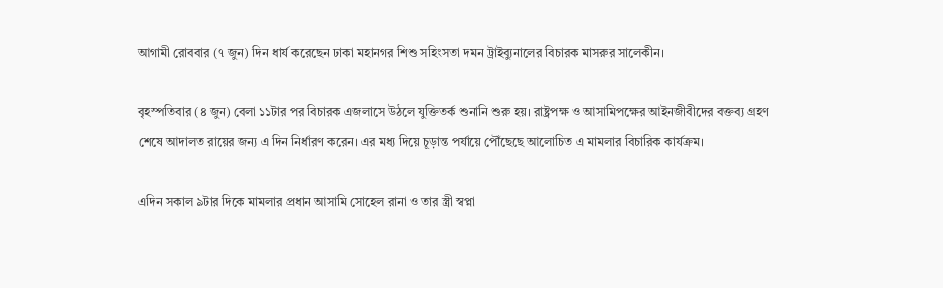আগামী রোববার (৭ জুন) দিন ধার্য করেছেন ঢাকা মহানগর শিশু সহিংসতা দমন ট্রাইব্যুনালের বিচারক মাসরুর সালেকীন।

বৃহস্পতিবার (৪ জুন) বেলা ১১টার পর বিচারক এজলাসে উঠলে যুক্তিতর্ক শুনানি শুরু হয়। রাষ্ট্রপক্ষ ও আসামিপক্ষের আইনজীবীদের বক্তব্য গ্রহণ শেষে আদালত রায়ের জন্য এ দিন নির্ধারণ করেন। এর মধ্য দিয়ে চূড়ান্ত পর্যায়ে পৌঁছেছে আলোচিত এ মামলার বিচারিক কার্যক্রম।

এদিন সকাল ৯টার দিকে মামলার প্রধান আসামি সোহেল রানা ও তার স্ত্রী স্বপ্না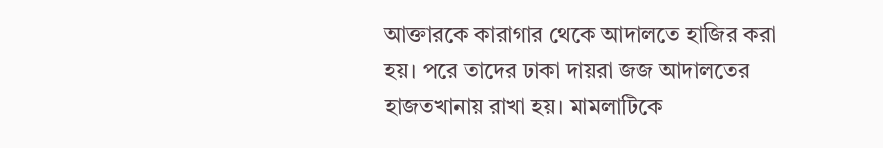আক্তারকে কারাগার থেকে আদালতে হাজির করা হয়। পরে তাদের ঢাকা দায়রা জজ আদালতের হাজতখানায় রাখা হয়। মামলাটিকে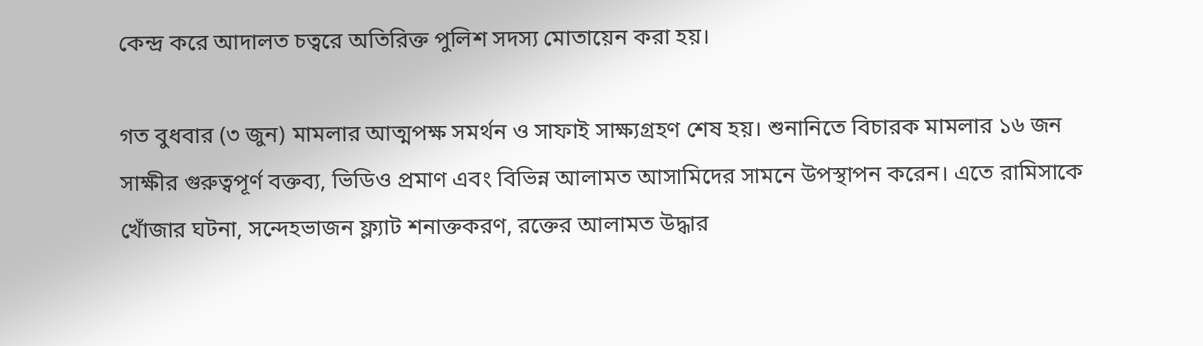কেন্দ্র করে আদালত চত্বরে অতিরিক্ত পুলিশ সদস্য মোতায়েন করা হয়।

গত বুধবার (৩ জুন) মামলার আত্মপক্ষ সমর্থন ও সাফাই সাক্ষ্যগ্রহণ শেষ হয়। শুনানিতে বিচারক মামলার ১৬ জন সাক্ষীর গুরুত্বপূর্ণ বক্তব্য, ভিডিও প্রমাণ এবং বিভিন্ন আলামত আসামিদের সামনে উপস্থাপন করেন। এতে রামিসাকে খোঁজার ঘটনা, সন্দেহভাজন ফ্ল্যাট শনাক্তকরণ, রক্তের আলামত উদ্ধার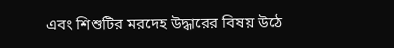এবং শিশুটির মরদেহ উদ্ধারের বিষয় উঠে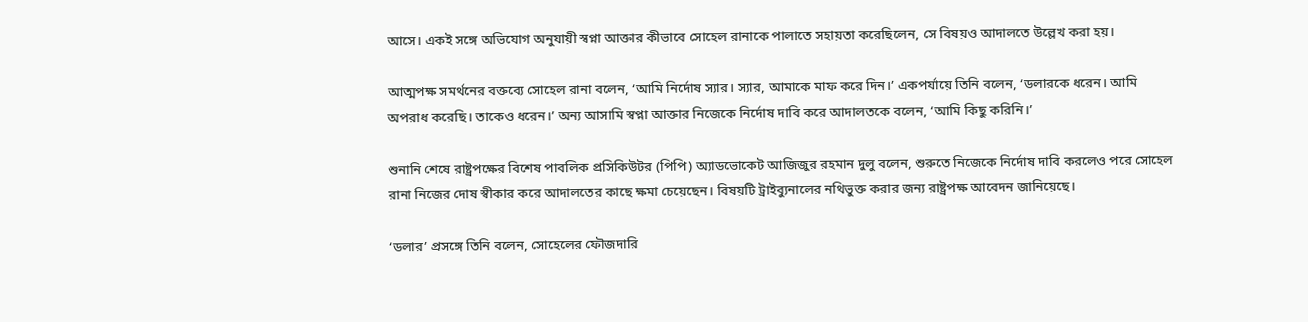আসে। একই সঙ্গে অভিযোগ অনুযায়ী স্বপ্না আক্তার কীভাবে সোহেল রানাকে পালাতে সহায়তা করেছিলেন, সে বিষয়ও আদালতে উল্লেখ করা হয়।

আত্মপক্ষ সমর্থনের বক্তব্যে সোহেল রানা বলেন, ‘আমি নির্দোষ স্যার। স্যার, আমাকে মাফ করে দিন।’ একপর্যায়ে তিনি বলেন, ‘ডলারকে ধরেন। আমি অপরাধ করেছি। তাকেও ধরেন।’ অন্য আসামি স্বপ্না আক্তার নিজেকে নির্দোষ দাবি করে আদালতকে বলেন, ‘আমি কিছু করিনি।’

শুনানি শেষে রাষ্ট্রপক্ষের বিশেষ পাবলিক প্রসিকিউটর (পিপি) অ্যাডভোকেট আজিজুর রহমান দুলু বলেন, শুরুতে নিজেকে নির্দোষ দাবি করলেও পরে সোহেল রানা নিজের দোষ স্বীকার করে আদালতের কাছে ক্ষমা চেয়েছেন। বিষয়টি ট্রাইব্যুনালের নথিভুক্ত করার জন্য রাষ্ট্রপক্ষ আবেদন জানিয়েছে।

‘ডলার’ প্রসঙ্গে তিনি বলেন, সোহেলের ফৌজদারি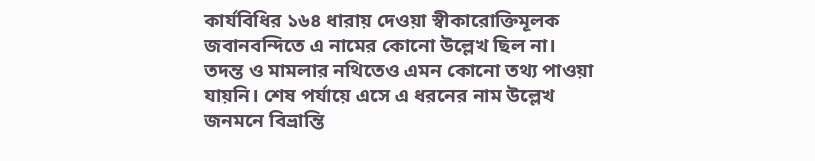কার্যবিধির ১৬৪ ধারায় দেওয়া স্বীকারোক্তিমূলক জবানবন্দিতে এ নামের কোনো উল্লেখ ছিল না। তদন্ত ও মামলার নথিতেও এমন কোনো তথ্য পাওয়া যায়নি। শেষ পর্যায়ে এসে এ ধরনের নাম উল্লেখ জনমনে বিভ্রান্তি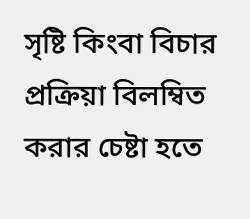সৃষ্টি কিংবা বিচার প্রক্রিয়া বিলম্বিত করার চেষ্টা হতে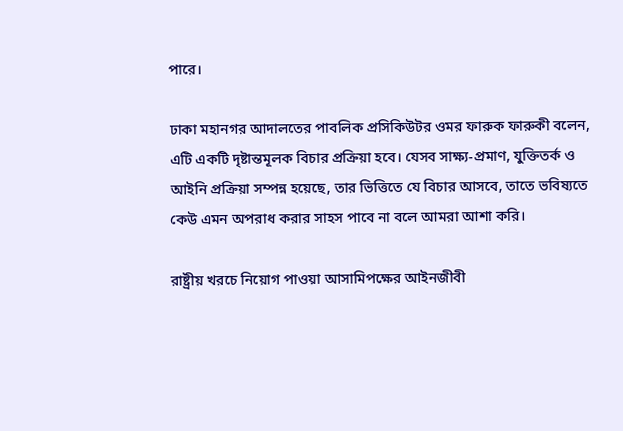পারে।

ঢাকা মহানগর আদালতের পাবলিক প্রসিকিউটর ওমর ফারুক ফারুকী বলেন, এটি একটি দৃষ্টান্তমূলক বিচার প্রক্রিয়া হবে। যেসব সাক্ষ্য-প্রমাণ, যুক্তিতর্ক ও আইনি প্রক্রিয়া সম্পন্ন হয়েছে, তার ভিত্তিতে যে বিচার আসবে, তাতে ভবিষ্যতে কেউ এমন অপরাধ করার সাহস পাবে না বলে আমরা আশা করি।

রাষ্ট্রীয় খরচে নিয়োগ পাওয়া আসামিপক্ষের আইনজীবী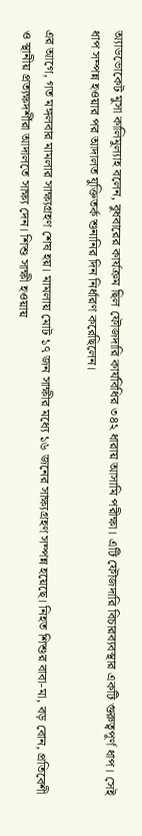অ্যাডভোকেট মুসা কালিমুল্যাহ বলেন, বুধবারের কার্যক্রম ছিল ফৌজদারি কার্যবিধির ৩৪২ ধারায় আসামি পরীক্ষা। এটি ফৌজদারি বিচারব্যবস্থার একটি গুরুত্বপূর্ণ ধাপ। সেই ধাপ সম্পন্ন হওয়ার পর আদালত যুক্তিতর্ক শুনানির দিন নির্ধারণ করেছিলেন।

এর আগে, গত মঙ্গলবার মামলার সাক্ষ্যগ্রহণ শেষ হয়। মামলায় মোট ১৭ জন সাক্ষীর মধ্যে ১৬ জনের সাক্ষ্যগ্রহণ সম্পন্ন হয়েছে। নিহত শিশুর বাবা-মা, বড় বোন, প্রতিবেশী ও স্থানীয় প্রত্যক্ষদর্শীরা আদালতে সাক্ষ্য দেন। শিশু সাক্ষী হওয়ায়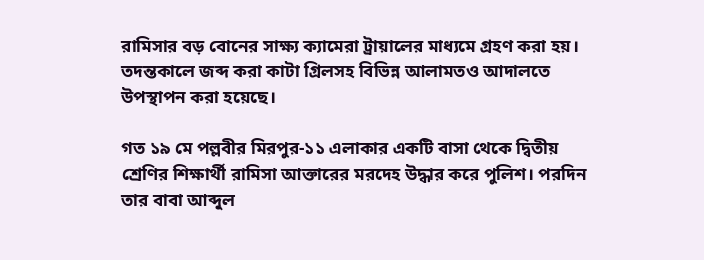রামিসার বড় বোনের সাক্ষ্য ক্যামেরা ট্রায়ালের মাধ্যমে গ্রহণ করা হয়। তদন্তকালে জব্দ করা কাটা গ্রিলসহ বিভিন্ন আলামতও আদালতে উপস্থাপন করা হয়েছে।

গত ১৯ মে পল্লবীর মিরপুর-১১ এলাকার একটি বাসা থেকে দ্বিতীয় শ্রেণির শিক্ষার্থী রামিসা আক্তারের মরদেহ উদ্ধার করে পুলিশ। পরদিন তার বাবা আব্দুল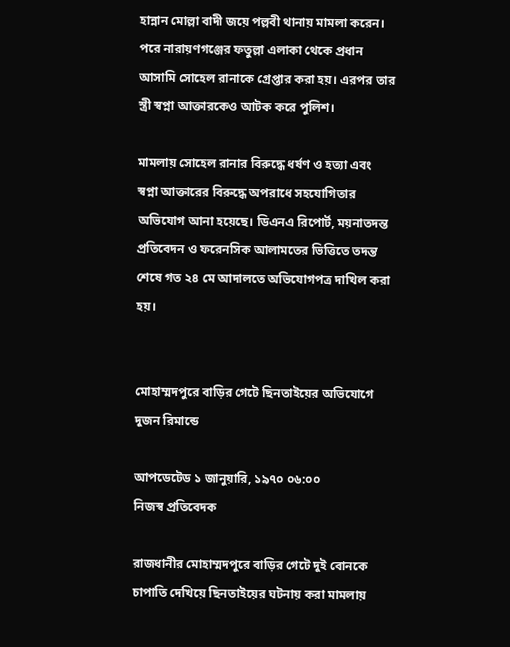হান্নান মোল্লা বাদী জয়ে পল্লবী থানায় মামলা করেন। পরে নারায়ণগঞ্জের ফতুল্লা এলাকা থেকে প্রধান আসামি সোহেল রানাকে গ্রেপ্তার করা হয়। এরপর তার স্ত্রী স্বপ্না আক্তারকেও আটক করে পুলিশ।

মামলায় সোহেল রানার বিরুদ্ধে ধর্ষণ ও হত্যা এবং স্বপ্না আক্তারের বিরুদ্ধে অপরাধে সহযোগিতার অভিযোগ আনা হয়েছে। ডিএনএ রিপোর্ট, ময়নাতদন্ত প্রতিবেদন ও ফরেনসিক আলামতের ভিত্তিতে তদন্ত শেষে গত ২৪ মে আদালতে অভিযোগপত্র দাখিল করা হয়।


মোহাম্মদপুরে বাড়ির গেটে ছিনতাইয়ের অভিযোগে দুজন রিমান্ডে

আপডেটেড ১ জানুয়ারি, ১৯৭০ ০৬:০০
নিজস্ব প্রতিবেদক

রাজধানীর মোহাম্মদপুরে বাড়ির গেটে দুই বোনকে চাপাতি দেখিয়ে ছিনতাইয়ের ঘটনায় করা মামলায়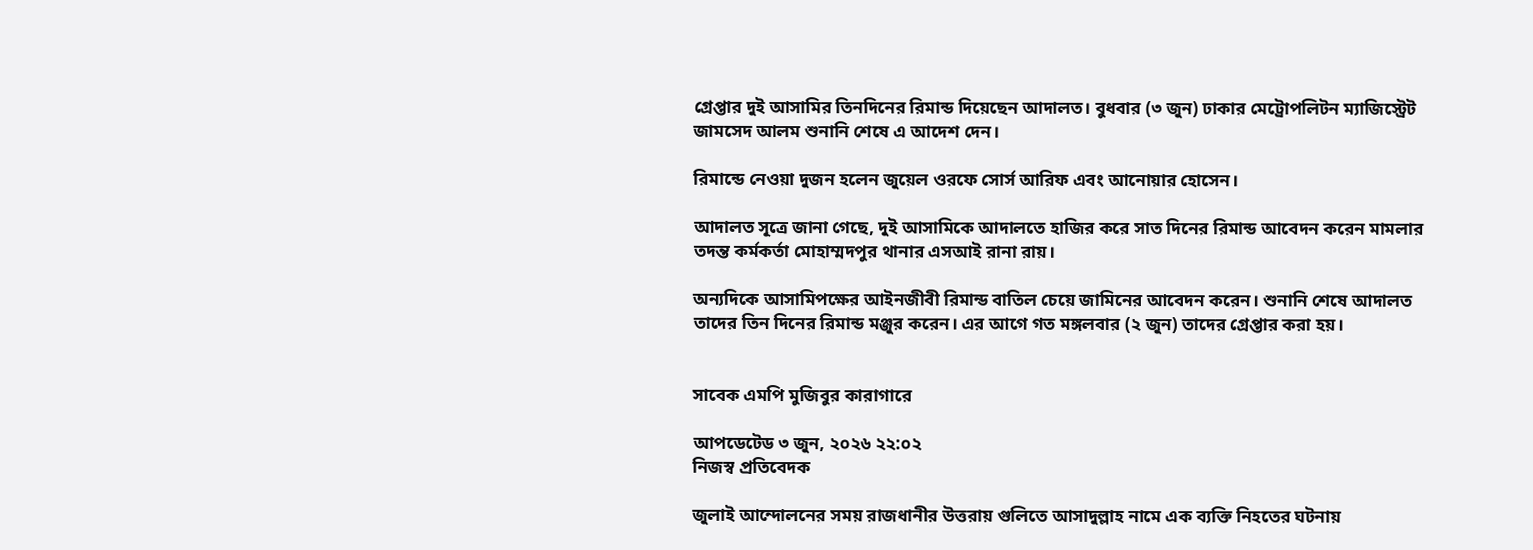গ্রেপ্তার দুই আসামির তিনদিনের রিমান্ড দিয়েছেন আদালত। বুধবার (৩ জুন) ঢাকার মেট্রোপলিটন ম্যাজিস্ট্রেট জামসেদ আলম শুনানি শেষে এ আদেশ দেন।

রিমান্ডে নেওয়া দুজন হলেন জুয়েল ওরফে সোর্স আরিফ এবং আনোয়ার হোসেন।

আদালত সূত্রে জানা গেছে, দুই আসামিকে আদালতে হাজির করে সাত দিনের রিমান্ড আবেদন করেন মামলার তদন্ত কর্মকর্তা মোহাম্মদপুর থানার এসআই রানা রায়।

অন্যদিকে আসামিপক্ষের আইনজীবী রিমান্ড বাতিল চেয়ে জামিনের আবেদন করেন। শুনানি শেষে আদালত তাদের তিন দিনের রিমান্ড মঞ্জুর করেন। এর আগে গত মঙ্গলবার (২ জুন) তাদের গ্রেপ্তার করা হয়।


সাবেক এমপি মুজিবুর কারাগারে

আপডেটেড ৩ জুন, ২০২৬ ২২:০২
নিজস্ব প্রতিবেদক

জুলাই আন্দোলনের সময় রাজধানীর উত্তরায় গুলিতে আসাদুল্লাহ নামে এক ব্যক্তি নিহতের ঘটনায়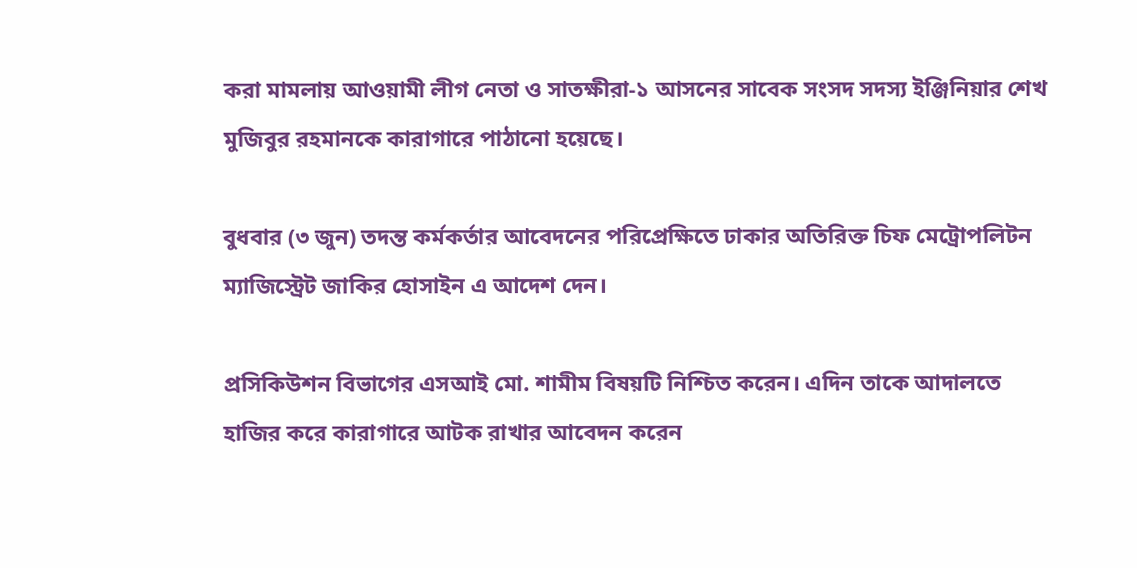করা মামলায় আওয়ামী লীগ নেতা ও সাতক্ষীরা-১ আসনের সাবেক সংসদ সদস্য ইঞ্জিনিয়ার শেখ মুজিবুর রহমানকে কারাগারে পাঠানো হয়েছে।

বুধবার (৩ জুন) তদন্ত কর্মকর্তার আবেদনের পরিপ্রেক্ষিতে ঢাকার অতিরিক্ত চিফ মেট্রোপলিটন ম্যাজিস্ট্রেট জাকির হোসাইন এ আদেশ দেন।

প্রসিকিউশন বিভাগের এসআই মো. শামীম বিষয়টি নিশ্চিত করেন। এদিন তাকে আদালতে হাজির করে কারাগারে আটক রাখার আবেদন করেন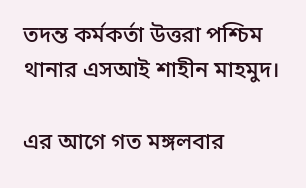তদন্ত কর্মকর্তা উত্তরা পশ্চিম থানার এসআই শাহীন মাহমুদ।

এর আগে গত মঙ্গলবার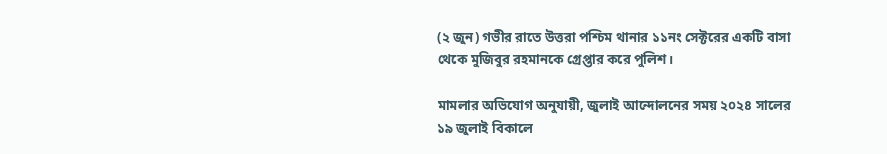(২ জুন) গভীর রাতে উত্তরা পশ্চিম থানার ১১নং সেক্টরের একটি বাসা থেকে মুজিবুর রহমানকে গ্রেপ্তার করে পুলিশ।

মামলার অভিযোগ অনুযায়ী, জুলাই আন্দোলনের সময় ২০২৪ সালের ১৯ জুলাই বিকালে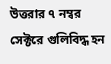উত্তরার ৭ নম্বর সেক্টরে গুলিবিদ্ধ হন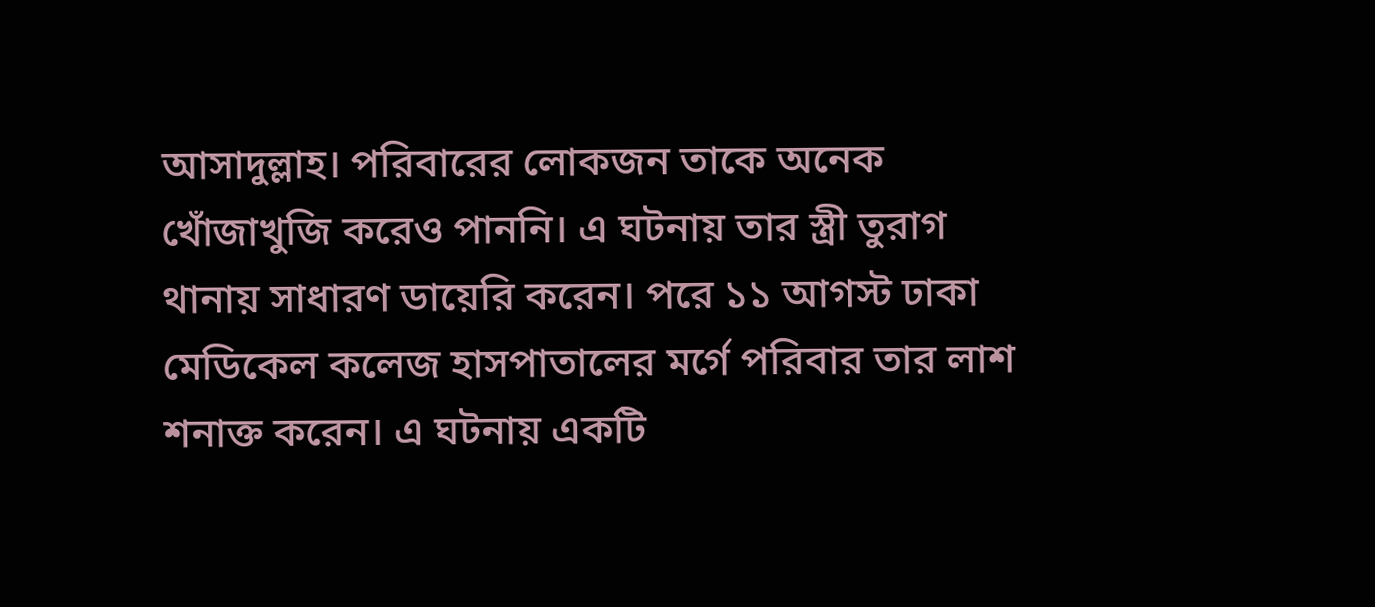আসাদুল্লাহ। পরিবারের লোকজন তাকে অনেক খোঁজাখুজি করেও পাননি। এ ঘটনায় তার স্ত্রী তুরাগ থানায় সাধারণ ডায়েরি করেন। পরে ১১ আগস্ট ঢাকা মেডিকেল কলেজ হাসপাতালের মর্গে পরিবার তার লাশ শনাক্ত করেন। এ ঘটনায় একটি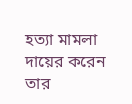হত্যা মামলা দায়ের করেন তার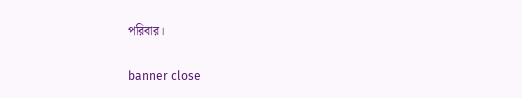পরিবার।


banner close